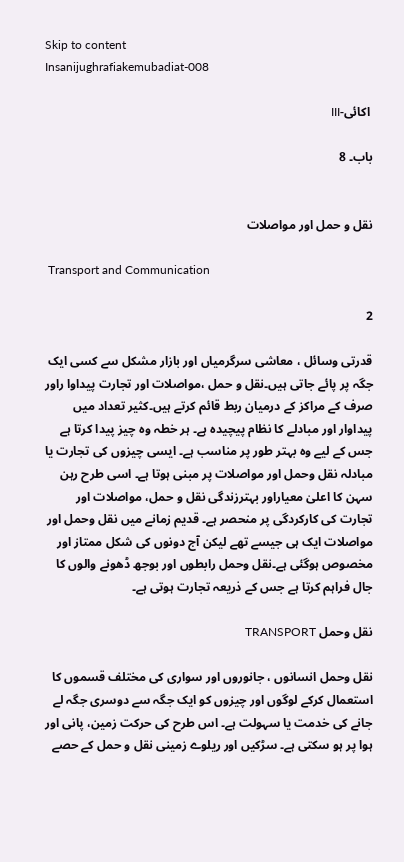Skip to content
Insanijughrafiakemubadiat-008

 اکائی-III

باب۔ 8


نقل و حمل اور مواصلات

 Transport and Communication

2

قدرتی وسائل ، معاشی سرگرمیاں اور بازار مشکل سے کسی ایک جگہ پر پائے جاتی ہیں۔نقل و حمل ،مواصلات اور تجارت پیداوا راور صرف کے مراکز کے درمیان ربط قائم کرتے ہیں۔کثیر تعداد میں پیداوار اور مبادلے کا نظام پیچیدہ ہے۔ ہر خطہ وہ چیز پیدا کرتا ہے جس کے لیے وہ بہتر طور پر مناسب ہے۔ ایسی چیزوں کی تجارت یا مبادلہ نقل وحمل اور مواصلات پر مبنی ہوتا ہے۔ اسی طرح رہن سہن کا اعلیٰ معیاراور بہترزندگی نقل و حمل، مواصلات اور تجارت کی کارکردگی پر منحصر ہے۔ قدیم زمانے میں نقل وحمل اور مواصلات ایک ہی جیسے تھے لیکن آج دونوں کی شکل ممتاز اور مخصوص ہوگئی ہے۔نقل وحمل رابطوں اور بوجھ ڈھونے والوں کا جال فراہم کرتا ہے جس کے ذریعہ تجارت ہوتی ہے۔

نقل وحمل TRANSPORT

نقل وحمل انسانوں ، جانوروں اور سواری کی مختلف قسموں کا استعمال کرکے لوگوں اور چیزوں کو ایک جگہ سے دوسری جگہ لے جانے کی خدمت یا سہولت ہے۔ اس طرح کی حرکت زمین، پانی اور ہوا پر ہو سکتی ہے۔ سڑکیں اور ریلوے زمینی نقل و حمل کے حصے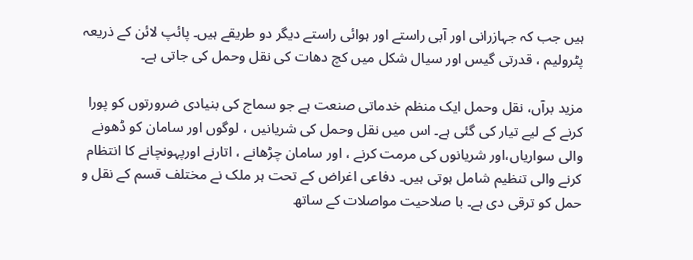ہیں جب کہ جہازرانی اور آبی راستے اور ہوائی راستے دیگر دو طریقے ہیں۔ پائپ لائن کے ذریعہ پٹرولیم ، قدرتی گیس اور سیال شکل میں کچ دھات کی نقل وحمل کی جاتی ہے۔

مزید برآں، نقل وحمل ایک منظم خدماتی صنعت ہے جو سماج کی بنیادی ضرورتوں کو پورا کرنے کے لیے تیار کی گئی ہے۔ اس میں نقل وحمل کی شریانیں ، لوگوں اور سامان کو ڈھونے والی سواریاں،اور شریانوں کی مرمت کرنے ، اور سامان چڑھانے ، اتارنے اورپہونچانے کا انتظام کرنے والی تنظیم شامل ہوتی ہیں۔ دفاعی اغراض کے تحت ہر ملک نے مختلف قسم کے نقل و حمل کو ترقی دی ہے۔ با صلاحیت مواصلات کے ساتھ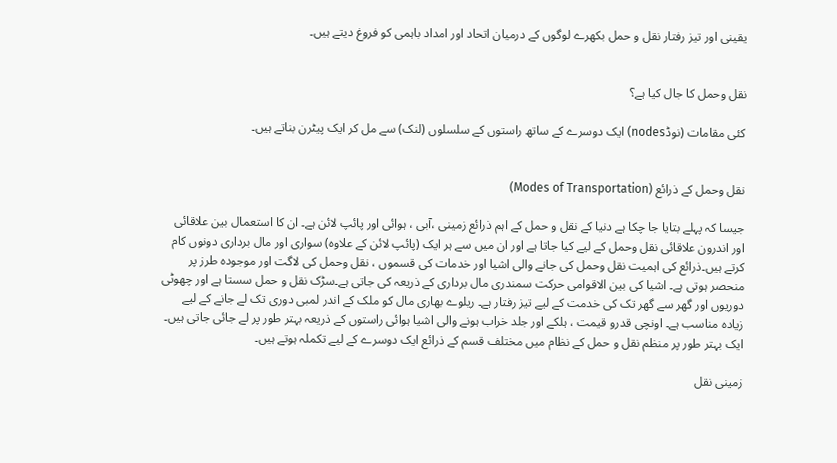یقینی اور تیز رفتار نقل و حمل بکھرے لوگوں کے درمیان اتحاد اور امداد باہمی کو فروغ دیتے ہیں۔


نقل وحمل کا جال کیا ہے؟

کئی مقامات (نوڈnodes) ایک دوسرے کے ساتھ راستوں کے سلسلوں (لنک) سے مل کر ایک پیٹرن بناتے ہیں۔


نقل وحمل کے ذرائع (Modes of Transportation)

جیسا کہ پہلے بتایا جا چکا ہے دنیا کے نقل و حمل کے اہم ذرائع زمینی ،آبی ، ہوائی اور پائپ لائن ہے۔ ان کا استعمال بین علاقائی اور اندرون علاقائی نقل وحمل کے لیے کیا جاتا ہے اور ان میں سے ہر ایک (پائپ لائن کے علاوہ) سواری اور مال برداری دونوں کام کرتے ہیں۔ذرائع کی اہمیت نقل وحمل کی جانے والی اشیا اور خدمات کی قسموں ، نقل وحمل کی لاگت اور موجودہ طرز پر منحصر ہوتی ہے۔ اشیا کی بین الاقوامی حرکت سمندری مال برداری کے ذریعہ کی جاتی ہے۔سڑک نقل و حمل سستا ہے اور چھوٹی دوریوں اور گھر سے گھر تک کی خدمت کے لیے تیز رفتار ہے۔ ریلوے بھاری مال کو ملک کے اندر لمبی دوری تک لے جانے کے لیے زیادہ مناسب ہے۔ اونچی قدرو قیمت ، ہلکے اور جلد خراب ہونے والی اشیا ہوائی راستوں کے ذریعہ بہتر طور پر لے جائی جاتی ہیں۔ ایک بہتر طور پر منظم نقل و حمل کے نظام میں مختلف قسم کے ذرائع ایک دوسرے کے لیے تکملہ ہوتے ہیں۔

زمینی نقل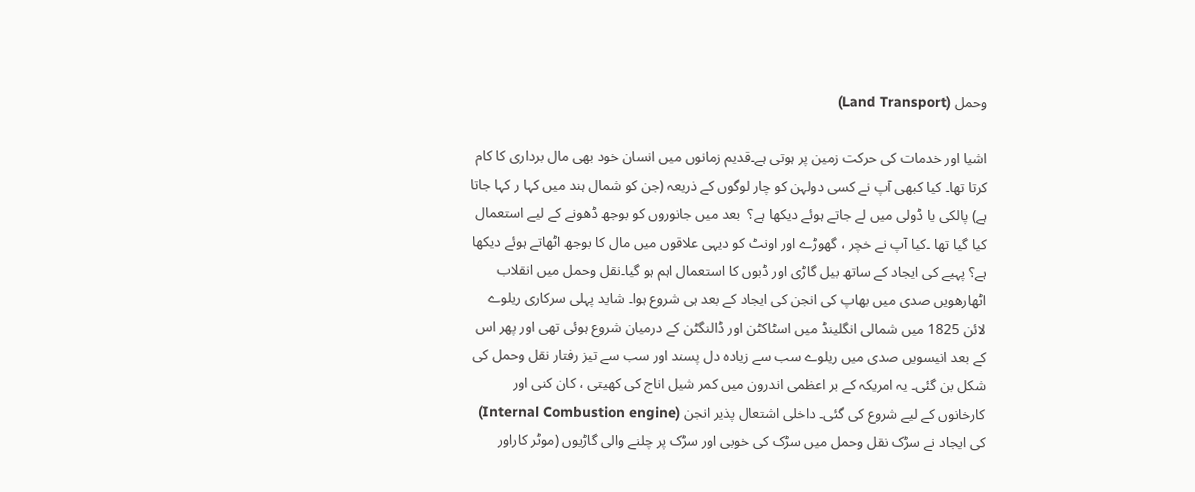وحمل (Land Transport)

اشیا اور خدمات کی حرکت زمین پر ہوتی ہے۔قدیم زمانوں میں انسان خود بھی مال برداری کا کام کرتا تھا۔ کیا کبھی آپ نے کسی دولہن کو چار لوگوں کے ذریعہ (جن کو شمال ہند میں کہا ر کہا جاتا ہے) پالکی یا ڈولی میں لے جاتے ہوئے دیکھا ہے؟  بعد میں جانوروں کو بوجھ ڈھونے کے لیے استعمال کیا گیا تھا ۔کیا آپ نے خچر ، گھوڑے اور اونٹ کو دیہی علاقوں میں مال کا بوجھ اٹھاتے ہوئے دیکھا ہے؟ پہیے کی ایجاد کے ساتھ بیل گاڑی اور ڈبوں کا استعمال اہم ہو گیا۔نقل وحمل میں انقلاب اٹھارھویں صدی میں بھاپ کی انجن کی ایجاد کے بعد ہی شروع ہوا۔ شاید پہلی سرکاری ریلوے لائن 1825 میں شمالی انگلینڈ میں اسٹاکٹن اور ڈالنگٹن کے درمیان شروع ہوئی تھی اور پھر اس کے بعد انیسویں صدی میں ریلوے سب سے زیادہ دل پسند اور سب سے تیز رفتار نقل وحمل کی شکل بن گئی۔ یہ امریکہ کے بر اعظمی اندرون میں کمر شیل اناج کی کھیتی ، کان کنی اور کارخانوں کے لیے شروع کی گئی۔ داخلی اشتعال پذیر انجن (Internal Combustion engine) کی ایجاد نے سڑک نقل وحمل میں سڑک کی خوبی اور سڑک پر چلنے والی گاڑیوں (موٹر کاراور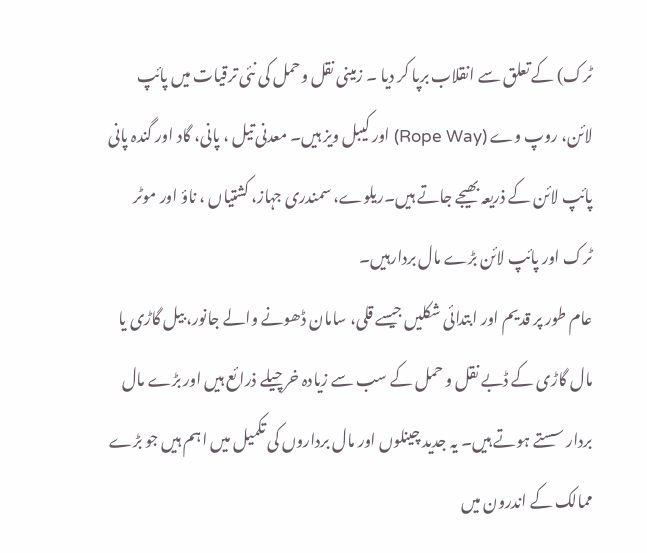ٹرک) کے تعلق سے انقلاب برپا کر دیا ۔ زمینی نقل وحمل کی نئی ترقیات میں پائپ لائن، روپ وے (Rope Way) اور کیبل ویز ہیں۔ معدنی تیل ، پانی، گاد اور گندہ پانی پائپ لائن کے ذریعہ بھیجے جاتے ہیں۔ریلوے، سمندری جہاز، کشتیاں ، ناؤ اور موٹر ٹرک اور پائپ لائن بڑے مال بردارہیں۔
عام طور پر قدیم اور ابتدائی شکلیں جیسے قلی، سامان ڈھونے والے جانور، بیل گاڑی یا مال گاڑی کے ڈبے نقل و حمل کے سب سے زیادہ خرچیلے ذرائع ہیں اور بڑے مال بردار سستے ہوتے ہیں۔ یہ جدید چینلوں اور مال برداروں کی تکمیل میں اہم ہیں جو بڑے ممالک کے اندرون میں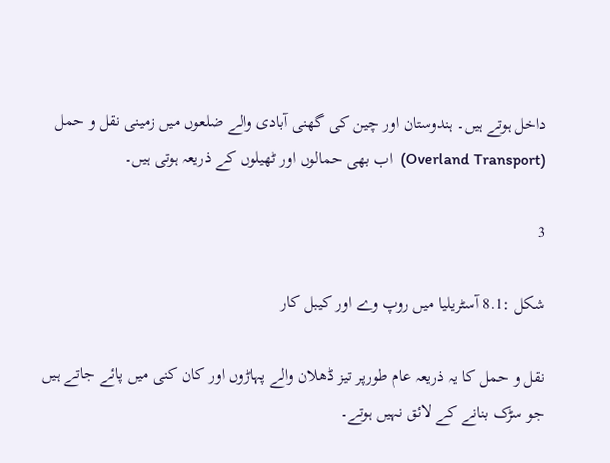داخل ہوتے ہیں۔ ہندوستان اور چین کی گھنی آبادی والے ضلعوں میں زمینی نقل و حمل (Overland Transport)  اب بھی حمالوں اور ٹھیلوں کے ذریعہ ہوتی ہیں۔

3

شکل :8.1 آسٹریلیا میں روپ وے اور کیبل کار

نقل و حمل کا یہ ذریعہ عام طورپر تیز ڈھلان والے پہاڑوں اور کان کنی میں پائے جاتے ہیں جو سڑک بنانے کے لائق نہیں ہوتے۔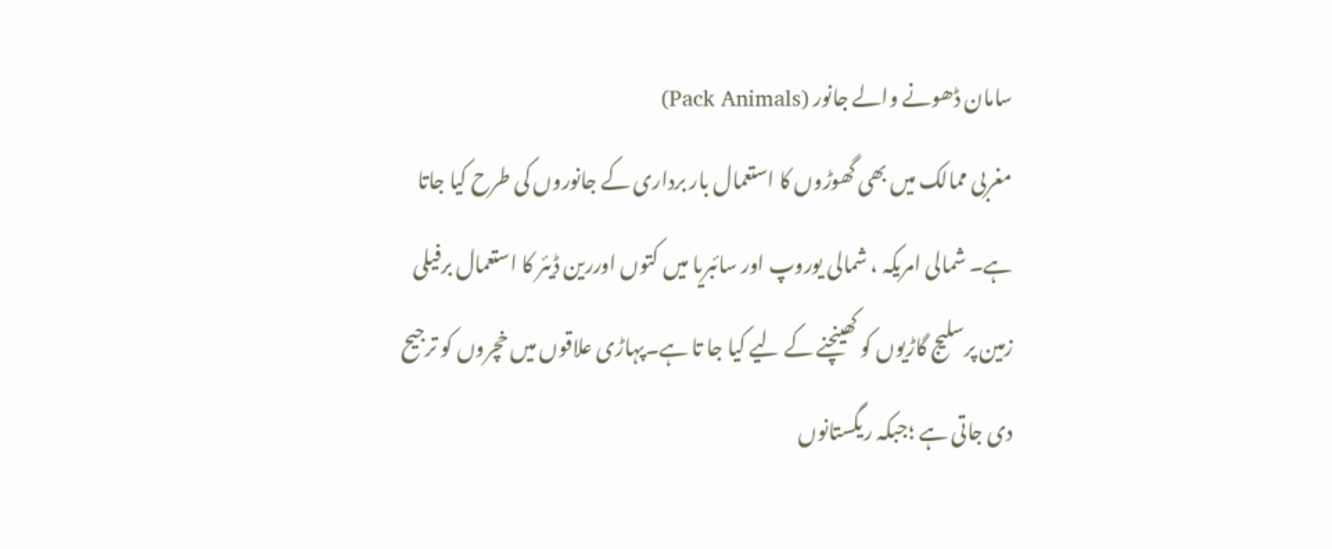سامان ڈھونے والے جانور (Pack Animals)
مغربی ممالک میں بھی گھوڑوں کا استعمال بار برداری کے جانوروں کی طرح کیا جاتا ہے۔ شمالی امریکہ ، شمالی یوروپ اور سائبریا میں کتوں اوررین ڈیئر کا استعمال برفیلی زمین پرسلیج گاڑیوں کو کھینچنے کے لیے کیا جا تا ہے۔پہاڑی علاقوں میں خچروں کو ترجیح دی جاتی ہے ؛جبکہ ریگستانوں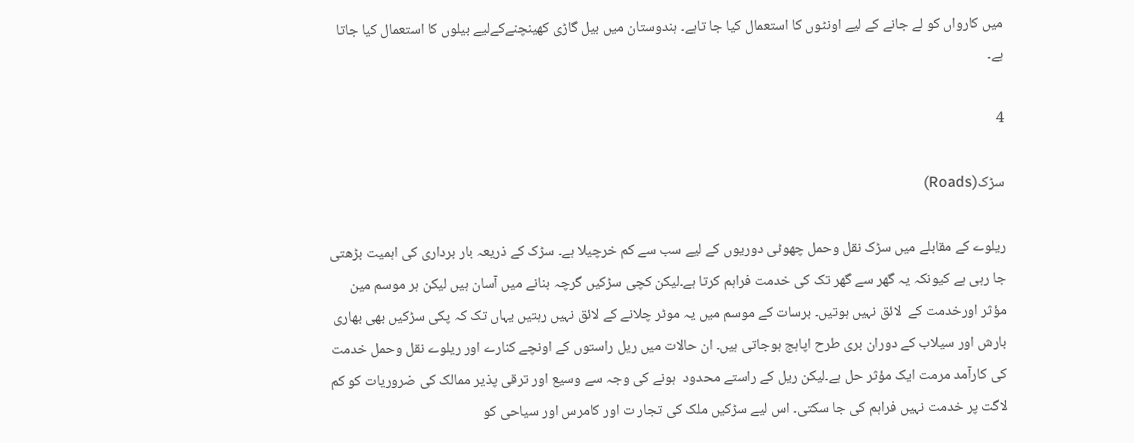میں کارواں کو لے جانے کے لیے اونٹوں کا استعمال کیا جا تاہے۔ ہندوستان میں بیل گاڑی کھینچنےکےلیے بیلوں کا استعمال کیا جاتا ہے۔

4

سڑک(Roads)

ریلوے کے مقابلے میں سڑک نقل وحمل چھوٹی دوریوں کے لیے سب سے کم خرچیلا ہے۔ سڑک کے ذریعہ بار برداری کی اہمیت بڑھتی جا رہی ہے کیونکہ یہ گھر سے گھر تک کی خدمت فراہم کرتا ہے۔لیکن کچی سڑکیں گرچہ بنانے میں آسان ہیں لیکن ہر موسم مین مؤثر اورخدمت کے  لائق نہیں ہوتیں۔ برسات کے موسم میں یہ موٹر چلانے کے لائق نہیں رہتیں یہاں تک کہ پکی سڑکیں بھی بھاری بارش اور سیلاب کے دوران بری طرح اپاہج ہوجاتی ہیں۔ ان حالات میں ریل راستوں کے اونچے کنارے اور ریلوے نقل وحمل خدمت کی کارآمد مرمت ایک مؤثر حل ہے۔لیکن ریل کے راستے محدود  ہونے کی وجہ سے وسیع اور ترقی پذیر ممالک کی ضروریات کو کم لاگت پر خدمت نہیں فراہم کی جا سکتی۔ اس لیے سڑکیں ملک کی تجار ت اور کامرس اور سیاحی کو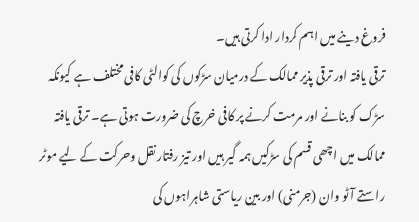فروغ دینے میں اہم کردار ادا کرتی ہیں۔
ترقی یافتہ اور ترقی پذیر ممالک کے درمیان سڑکوں کی کوالٹی کافی مختلف ہے کیونکہ سڑک کو بنانے اور مرمت کرنے پر کافی خرچ کی ضرورت ہوتی ہے۔ ترقی یافتہ ممالک میں اچھی قسم کی سڑکیں ہمہ گیر ہیں اور تیز رفتار نقل وحرکت کے لیے موٹر راستے آٹو وان (جرمنی) اور بین ریاستی شاہراہوں کی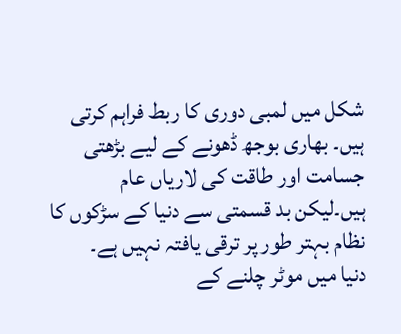شکل میں لمبی دوری کا ربط فراہم کرتی ہیں۔ بھاری بوجھ ڈھونے کے لیے بڑھتی جسامت اور طاقت کی لاریاں عام ہیں۔لیکن بد قسمتی سے دنیا کے سڑکوں کا نظام بہتر طور پر ترقی یافتہ نہیں ہے۔
دنیا میں موٹر چلنے کے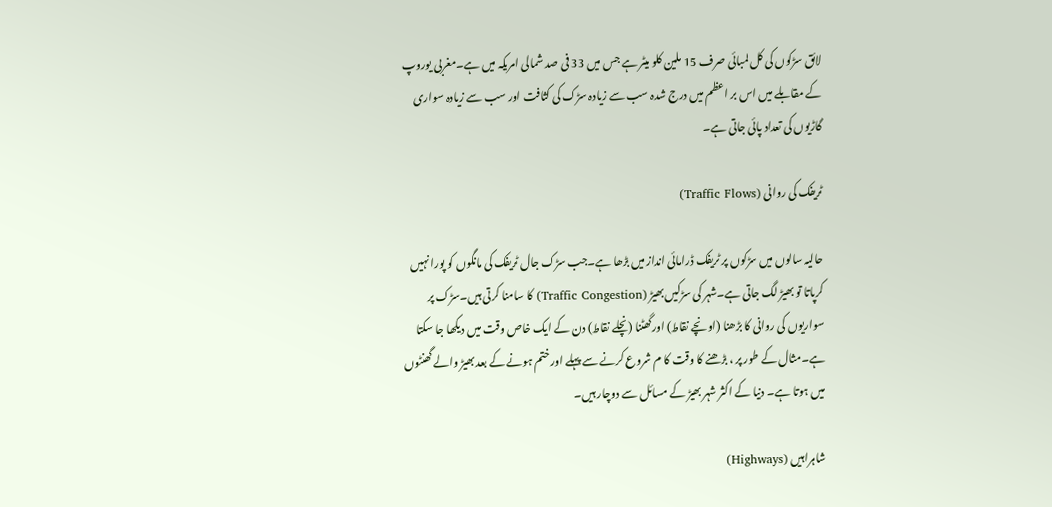لائق سڑکوں کی کل لمبائی صرف 15 ملین کلو میٹر ہے جس میں 33 فی صد شمالی امریکہ میں ہے۔مغربی یوروپ کے مقابلے میں اس بر اعظم میں درج شدہ سب سے زیادہ سڑک کی کثافت اور سب سے زیادہ سواری گاڑیوں کی تعداد پائی جاتی ہے۔

ٹریفک کی روانی (Traffic Flows)

حالیہ سالوں میں سڑکوں پر ٹریفک ڈرامائی انداز میں بڑھا ہے۔جب سڑک جال ٹریفک کی مانگوں کو پورا نہیں کرپاتا تو بھیڑ لگ جاتی ہے۔شہر کی سڑکیں بھیڑ (Traffic Congestion) کا سامنا کرتی ہیں۔سڑک پر سواریوں کی روانی کا بڑھنا (اونچے نقاط) اورگھٹنا (نچلے نقاط) دن کے ایک خاص وقت میں دیکھا جا سکتا ہے۔مثال کے طور پر ، بڑھنے کا وقت کا م شروع کرنے سے پہلے اورختم ہونے کے بعد بھیڑ والے گھنٹوں میں ہوتا ہے۔ دنیا کے اکثر شہر بھیڑ کے مسائل سے دوچار ہیں۔

شاہراہیں (Highways)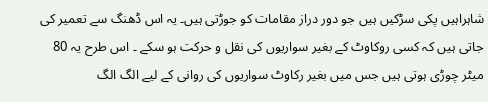شاہراہیں پکی سڑکیں ہیں جو دور دراز مقامات کو جوڑتی ہیں۔ یہ اس ڈھنگ سے تعمیر کی جاتی ہیں کہ کسی روکاوٹ کے بغیر سواریوں کی نقل و حرکت ہو سکے ۔ اس طرح یہ 80 میٹر چوڑی ہوتی ہیں جس میں بغیر رکاوٹ سواریوں کی روانی کے لیے الگ الگ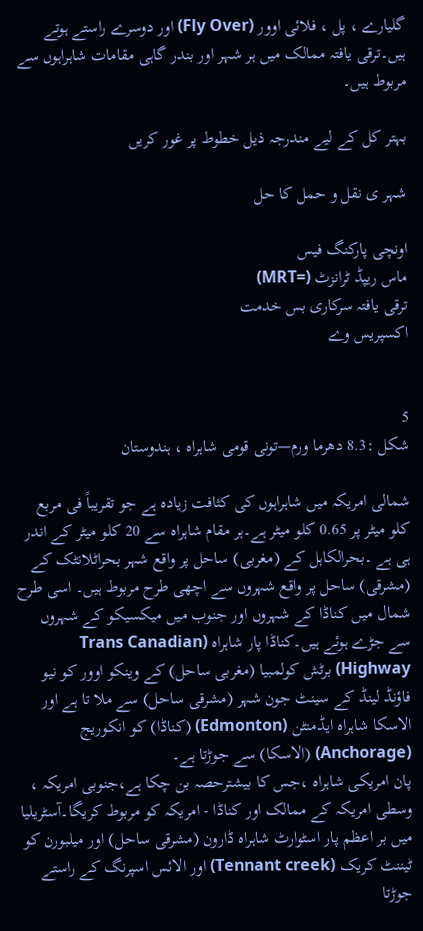گلیارے ، پل ، فلائی اوور (Fly Over) اور دوسرے راستے ہوتے ہیں۔ترقی یافتہ ممالک میں ہر شہر اور بندر گاہی مقامات شاہراہوں سے مربوط ہیں۔

بہتر کل کے لیے مندرجہ ذیل خطوط پر غور کریں

شہر ی نقل و حمل کا حل

اونچی پارکنگ فیس
ماس ریپڈ ٹرانزٹ (=MRT)
ترقی یافتہ سرکاری بس خدمت
اکسپریس وے


5
شکل :8.3 دھرما ورم—تونی قومی شاہراہ ، ہندوستان

شمالی امریکہ میں شاہراہوں کی کثافت زیادہ ہے جو تقریباً فی مربع کلو میٹر پر 0.65 کلو میٹر ہے۔ہر مقام شاہراہ سے 20 کلو میٹر کے اندر ہی ہے ۔بحرالکاہل کے (مغربی) ساحل پر واقع شہر بحراٹلانٹک کے (مشرقی) ساحل پر واقع شہروں سے اچھی طرح مربوط ہیں۔ اسی طرح شمال میں کناڈا کے شہروں اور جنوب میں میکسیکو کے شہروں سے جڑے ہوئے ہیں۔کناڈا پار شاہراہ (Trans Canadian Highway) برٹش کولمبیا (مغربی ساحل) کے وینکو اوور کو نیو فاؤنڈ لینڈ کے سینٹ جون شہر (مشرقی ساحل) سے ملا تا ہے اور الاسکا شاہراہ ایڈمنٹن (Edmonton) (کناڈا) کو انکوریج (Anchorage) (الاسکا) سے جوڑتا ہے۔
پان امریکی شاہراہ ،جس کا بیشترحصہ بن چکا ہے،جنوبی امریکہ ، وسطی امریکہ کے ممالک اور کناڈا - امریکہ کو مربوط کریگا۔آسٹریلیا میں بر اعظم پار اسٹوارٹ شاہراہ ڈارون (مشرقی ساحل) اور میلبورن کو ٹیننٹ کریک (Tennant creek) اور الائس اسپرنگ کے راستے جوڑتا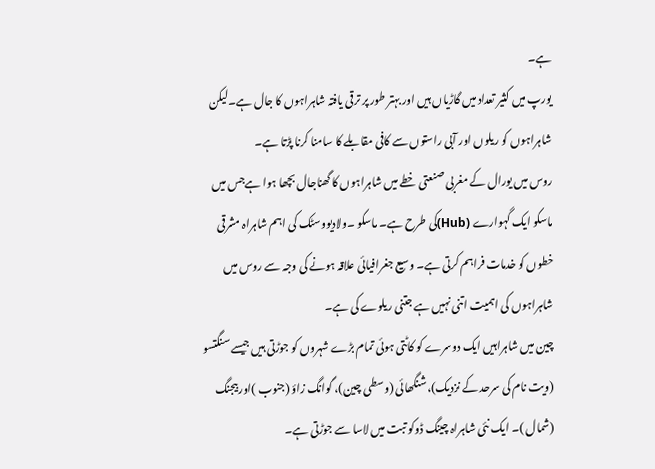ہے۔
یورپ میں کثیر تعداد میں گاڑیاں ہیں اور بہتر طور پر ترقی یافتہ شاہراہوں کا جال ہے۔لیکن شاہراہوں کو ریلوں اور آبی راستوں سے کافی مقابلے کا سامنا کرنا پڑتا ہے۔
روس میں یورال کے مغربی صنعتی خطے میں شاہراہوں کا گھناجال بچھا ہوا ہےجس میں ماسکو ایک گہوارے (Hub)کی طرح ہے۔ ماسکو ۔ولادیووسٹک کی اہم شاہراہ مشرقی خطوں کو خدمات فراہم کرتی ہے۔ وسیع جغرافیائی علاقہ ہونے کی وجہ سے روس میں شاہراہوں کی اہمیت اتنی نہیں ہے جتنی ریلوے کی ہے۔
چین میں شاہراہیں ایک دوسرے کو کاٹتی ہوئی تمام بڑے شہروں کو جوڑتی ہیں جیسے سنگتسو (ویت نام کی سرحد کے نزدیک)،شنگھائی (وسطی چین)، گوانگ زاؤ (جنوب )اور بیجنگ (شمال )۔ ایک نئی شاہراہ چینگ ڈوکو تبت میں لاسا سے جوڑتی ہے۔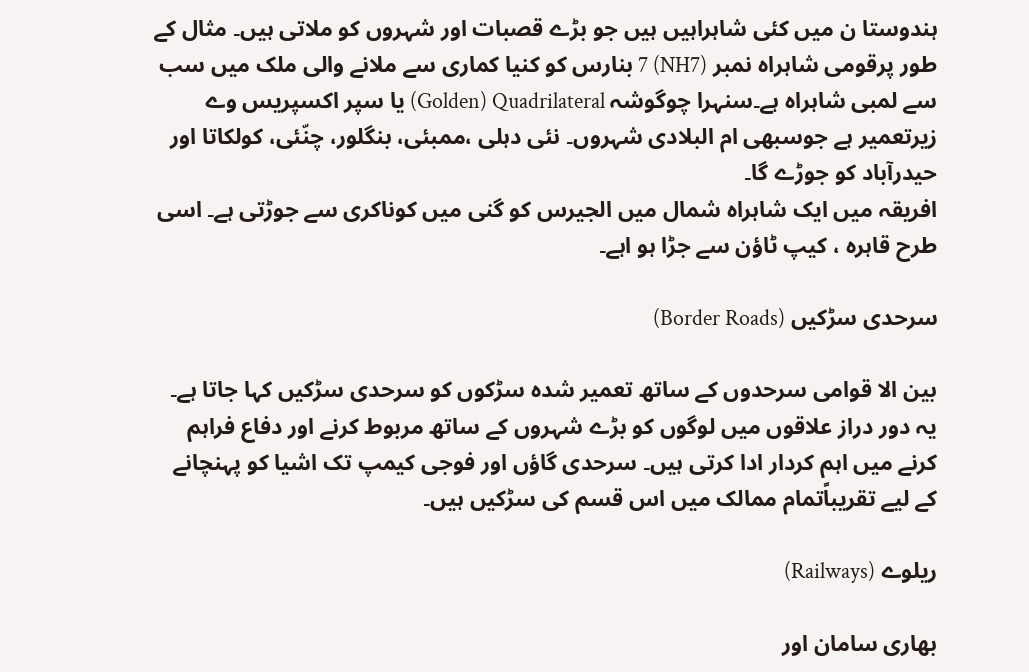ہندوستا ن میں کئی شاہراہیں ہیں جو بڑے قصبات اور شہروں کو ملاتی ہیں۔ مثال کے طور پرقومی شاہراہ نمبر (NH7) 7 بنارس کو کنیا کماری سے ملانے والی ملک میں سب سے لمبی شاہراہ ہے۔سنہرا چوگوشہ Golden) Quadrilateral) یا سپر اکسپریس وے زیرتعمیر ہے جوسبھی ام البلادی شہروں۔ نئی دہلی ،ممبئی، بنگلور، چنّئی، کولکاتا اور حیدرآباد کو جوڑے گا۔
افریقہ میں ایک شاہراہ شمال میں الجیرس کو گنی میں کوناکری سے جوڑتی ہے۔ اسی طرح قاہرہ ، کیپ ٹاؤن سے جڑا ہو اہے۔

سرحدی سڑکیں (Border Roads)

بین الا قوامی سرحدوں کے ساتھ تعمیر شدہ سڑکوں کو سرحدی سڑکیں کہا جاتا ہے۔ یہ دور دراز علاقوں میں لوگوں کو بڑے شہروں کے ساتھ مربوط کرنے اور دفاع فراہم کرنے میں اہم کردار ادا کرتی ہیں۔ سرحدی گاؤں اور فوجی کیمپ تک اشیا کو پہنچانے کے لیے تقریباًتمام ممالک میں اس قسم کی سڑکیں ہیں۔

ریلوے (Railways)

بھاری سامان اور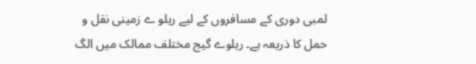لمبی دوری کے مسافروں کے لیے ریلو ے زمینی نقل و حمل کا ذریعہ ہے۔ ریلوے گیج مختلف ممالک میں الگ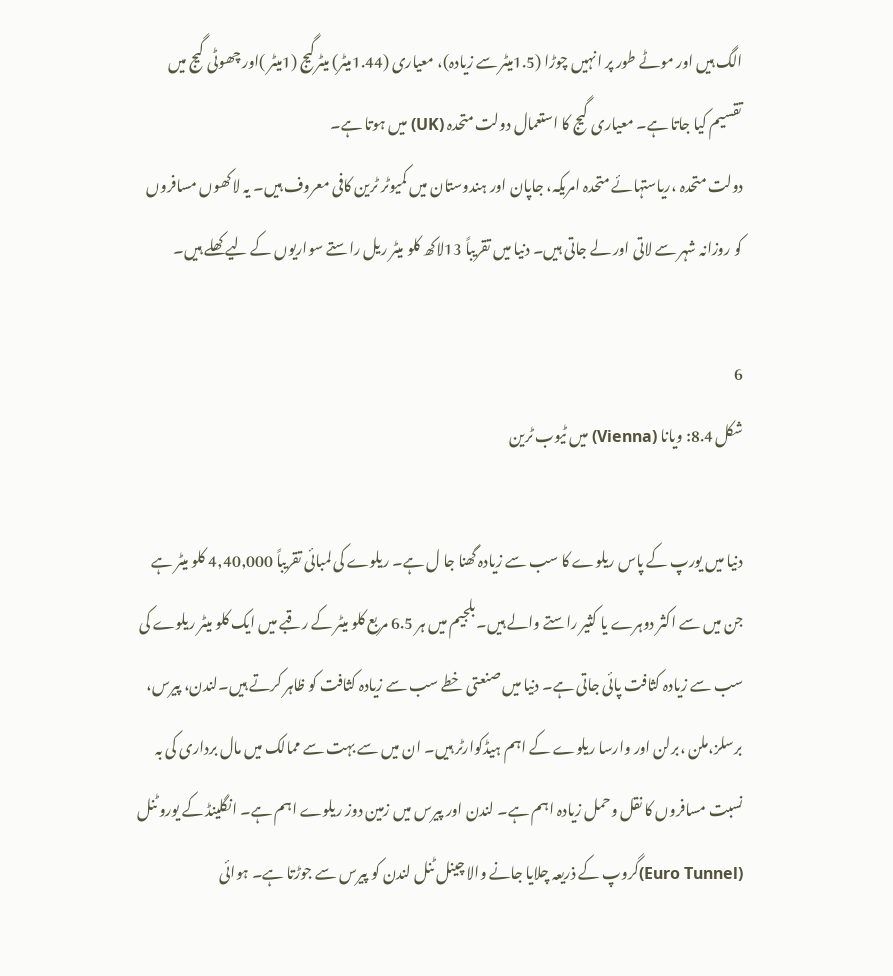الگ ہیں اور موٹے طور پر انہیں چوڑا (1.5میٹر سے زیادہ)، معیاری (1.44میٹر) میٹرگیج (1میٹر )اور چھوٹی گیج میں تقسیم کیا جاتا ہے۔ معیاری گیج کا استعمال دولت متحدہ (UK) میں ہوتا ہے۔
دولت متحدہ ،ریاستہائے متحدہ امریکہ، جاپان اور ہندوستان میں کمیوٹر ٹرین کافی معروف ہیں۔ یہ لاکھوں مسافروں کو روزانہ شہر سے لاتی اور لے جاتی ہیں۔ دنیا میں تقریباً 13لاکھ کلو میٹر ریل راستے سواریوں کے لیے کھلے ہیں۔

6
شکل 8.4: ویانا (Vienna) میں ٹیوب ٹرین

دنیا میں یورپ کے پاس ریلوے کا سب سے زیادہ گھنا جا ل ہے۔ ریلوے کی لمبائی تقریباً 4,40,000 کلو میٹر ہے جن میں سے اکثر دوہرے یا کثیر راستے والے ہیں۔بلجیم میں ہر 6.5 مربع کلو میٹر کے رقبے میں ایک کلو میٹر ریلوے کی سب سے زیادہ کثافت پائی جاتی ہے۔ دنیا میں صنعتی خطے سب سے زیادہ کثافت کو ظاہر کرتے ہیں۔لندن، پیرس، برسلز،ملن ،برلن اور وارسا ریلوے کے اہم ہیڈکوارٹر ہیں۔ ان میں سے بہت سے ممالک میں مال برداری کی بہ نسبت مسافروں کا نقل وحمل زیادہ اہم ہے۔ لندن اور پیرس میں زمین دوز ریلوے اہم ہے۔ انگلینڈ کے یورو ٹنل (Euro Tunnel)گروپ کے ذریعہ چلایا جانے والا چینل ٹنل لندن کو پیرس سے جوڑتا ہے۔ ہوائی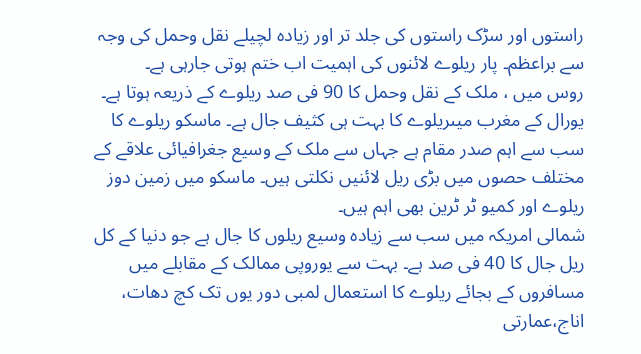راستوں اور سڑک راستوں کی جلد تر اور زیادہ لچیلے نقل وحمل کی وجہ سے براعظم۔ پار ریلوے لائنوں کی اہمیت اب ختم ہوتی جارہی ہے۔
روس میں ، ملک کے نقل وحمل کا 90 فی صد ریلوے کے ذریعہ ہوتا ہے۔ یورال کے مغرب میںریلوے کا بہت ہی کثیف جال ہے۔ ماسکو ریلوے کا سب سے اہم صدر مقام ہے جہاں سے ملک کے وسیع جغرافیائی علاقے کے مختلف حصوں میں بڑی ریل لائنیں نکلتی ہیں۔ ماسکو میں زمین دوز ریلوے اور کمیو ٹر ٹرین بھی اہم ہیں۔
شمالی امریکہ میں سب سے زیادہ وسیع ریلوں کا جال ہے جو دنیا کے کل ریل جال کا 40 فی صد ہے۔ بہت سے یوروپی ممالک کے مقابلے میں مسافروں کے بجائے ریلوے کا استعمال لمبی دور یوں تک کچ دھات، اناج،عمارتی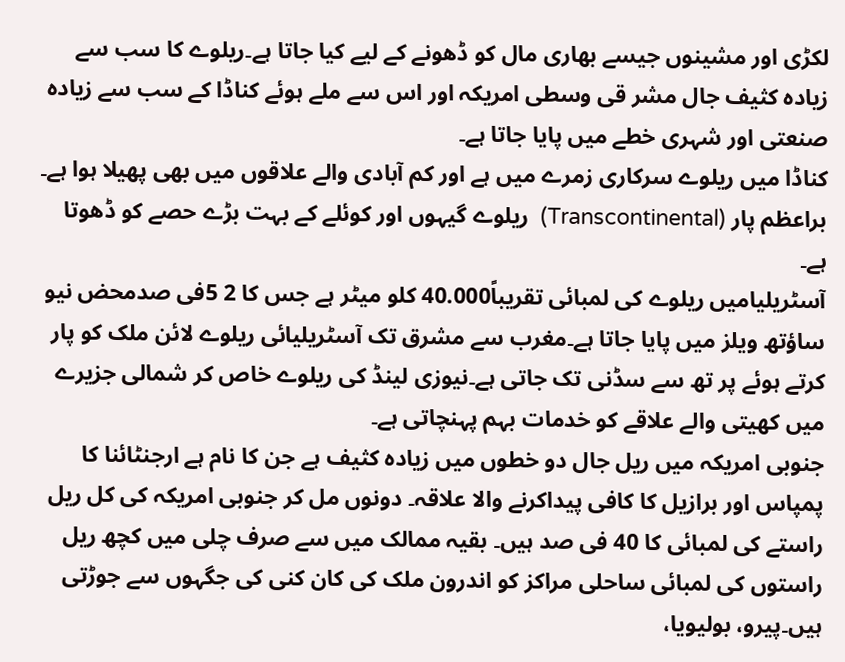لکڑی اور مشینوں جیسے بھاری مال کو ڈھونے کے لیے کیا جاتا ہے۔ریلوے کا سب سے زیادہ کثیف جال مشر قی وسطی امریکہ اور اس سے ملے ہوئے کناڈا کے سب سے زیادہ صنعتی اور شہری خطے میں پایا جاتا ہے۔
کناڈا میں ریلوے سرکاری زمرے میں ہے اور کم آبادی والے علاقوں میں بھی پھیلا ہوا ہے۔ براعظم پار (Transcontinental)  ریلوے گیہوں اور کوئلے کے بہت بڑے حصے کو ڈھوتا ہے۔
آسٹریلیامیں ریلوے کی لمبائی تقریباً40.000 کلو میٹر ہے جس کا 2 5فی صدمحض نیو ساؤتھ ویلز میں پایا جاتا ہے۔مغرب سے مشرق تک آسٹریلیائی ریلوے لائن ملک کو پار کرتے ہوئے پر تھ سے سڈنی تک جاتی ہے۔نیوزی لینڈ کی ریلوے خاص کر شمالی جزیرے میں کھیتی والے علاقے کو خدمات بہم پہنچاتی ہے۔
جنوبی امریکہ میں ریل جال دو خطوں میں زیادہ کثیف ہے جن کا نام ہے ارجنٹائنا کا پمپاس اور برازیل کا کافی پیداکرنے والا علاقہ۔ دونوں مل کر جنوبی امریکہ کی کل ریل راستے کی لمبائی کا 40 فی صد ہیں۔ بقیہ ممالک میں سے صرف چلی میں کچھ ریل راستوں کی لمبائی ساحلی مراکز کو اندرون ملک کی کان کنی کی جگہوں سے جوڑتی ہیں۔پیرو، بولیویا،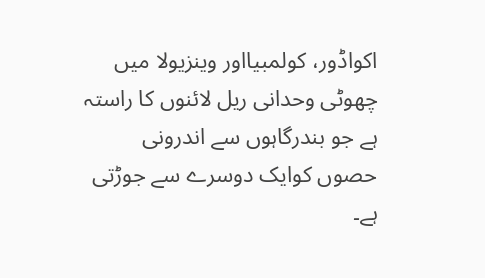اکواڈور، کولمبیااور وینزیولا میں چھوٹی وحدانی ریل لائنوں کا راستہ ہے جو بندرگاہوں سے اندرونی حصوں کوایک دوسرے سے جوڑتی ہے۔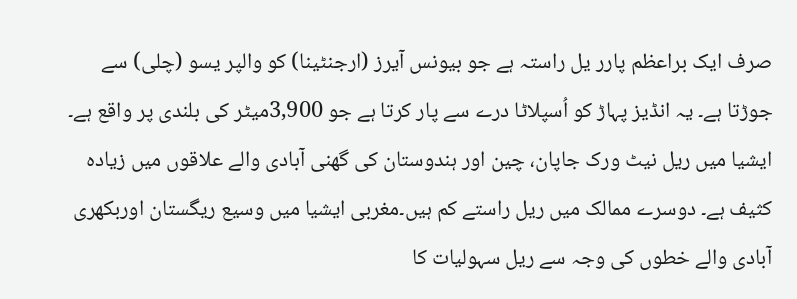صرف ایک براعظم پارر یل راستہ ہے جو بیونس آیرز (ارجنٹینا) کو والپر یسو (چلی) سے جوڑتا ہے۔ یہ انڈیز پہاڑ کو اُسپلاٹا درے سے پار کرتا ہے جو 3,900میٹر کی بلندی پر واقع ہے۔
ایشیا میں ریل نیٹ ورک جاپان، چین اور ہندوستان کی گھنی آبادی والے علاقوں میں زیادہ کثیف ہے۔ دوسرے ممالک میں ریل راستے کم ہیں۔مغربی ایشیا میں وسیع ریگستان اوربکھری آبادی والے خطوں کی وجہ سے ریل سہولیات کا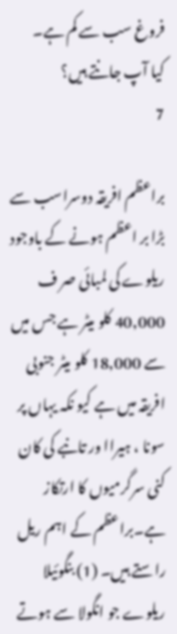فروغ سب سے کم ہے۔
کیا آپ جانتے ہیں؟
7

براعظم افریقہ دوسراسب سے بڑا بر اعظم ہونے کے باوجود ریلوے کی لمبائی صر ف 40,000 کلو میٹر ہے جس میں سے 18,000 کلو میٹر جنوبی افریقہ میں ہے کیو نکہ یہاں پر سونا ، ہیراا ور تانبے کی کان کنی سرگرمیوں کا ارتکاز ہے۔براعظم کے اہم ریل راستے ہیں۔ (1) بنگوئیلا ریلوے جو انگولا سے ہوتے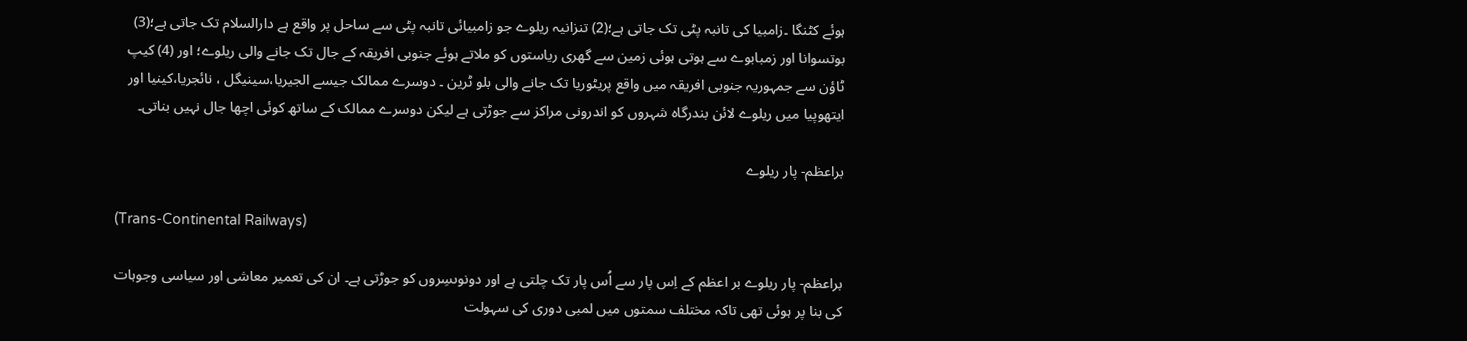ہوئے کٹنگا ۔زامبیا کی تانبہ پٹی تک جاتی ہے؛(2) تنزانیہ ریلوے جو زامبیائی تانبہ پٹی سے ساحل پر واقع ہے دارالسلام تک جاتی ہے؛(3) بوتسوانا اور زمبابوے سے ہوتی ہوئی زمین سے گھری ریاستوں کو ملاتے ہوئے جنوبی افریقہ کے جال تک جانے والی ریلوے؛ اور (4) کیپ ٹاؤن سے جمہوریہ جنوبی افریقہ میں واقع پریٹوریا تک جانے والی بلو ٹرین ۔ دوسرے ممالک جیسے الجیریا،سینیگل ، نائجریا،کینیا اور ایتھوپیا میں ریلوے لائن بندرگاہ شہروں کو اندرونی مراکز سے جوڑتی ہے لیکن دوسرے ممالک کے ساتھ کوئی اچھا جال نہیں بناتی۔

براعظم- پار ریلوے

(Trans-Continental Railways)

براعظم- پار ریلوے بر اعظم کے اِس پار سے اُس پار تک چلتی ہے اور دونوںسِروں کو جوڑتی ہے۔ ان کی تعمیر معاشی اور سیاسی وجوہات کی بنا پر ہوئی تھی تاکہ مختلف سمتوں میں لمبی دوری کی سہولت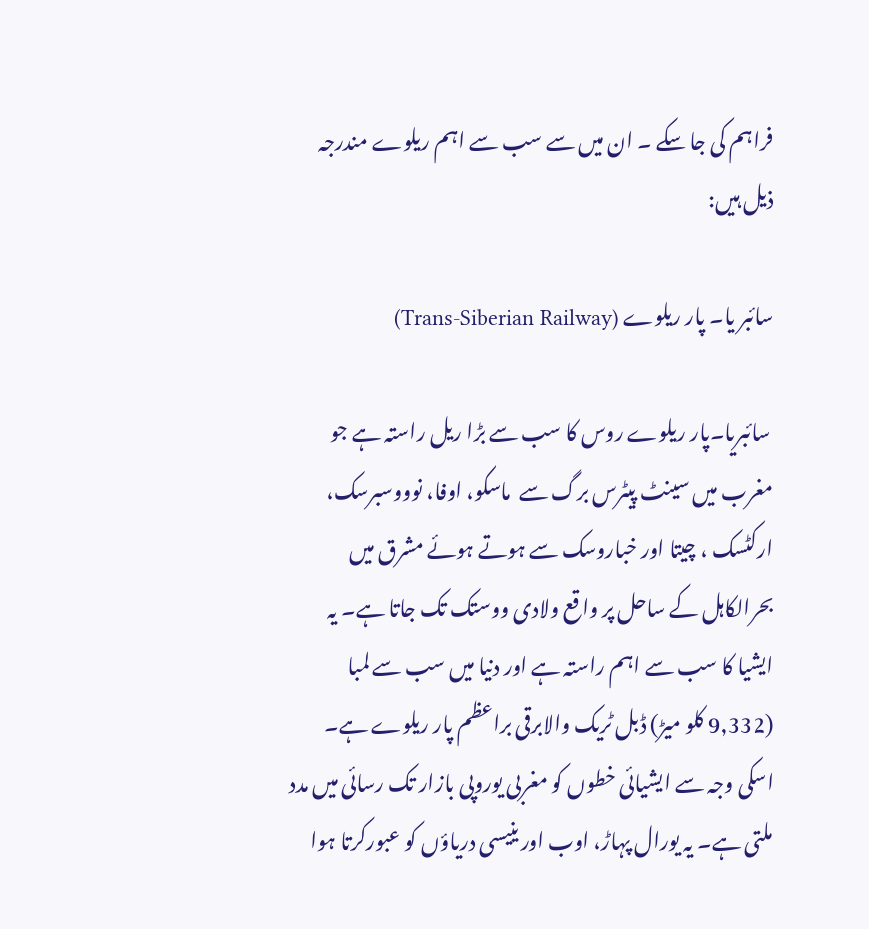فراہم کی جا سکے ۔ ان میں سے سب سے اہم ریلوے مندرجہ ذیل ہیں:

سائبر یا۔ پار ریلوے (Trans-Siberian Railway)

 سائبریا۔پار ریلوے روس کا سب سے بڑا ریل راستہ ہے جو مغرب میں سینٹ پیٹرس برگ سے  ماسکو، اوفا، نوووسبرسک، ارکٹسک ، چیتا اور خباروسک سے ہوتے ہوئے مشرق میں بحرالکاہل کے ساحل پر واقع ولادی ووستک تک جاتا ہے۔ یہ ایشیا کا سب سے اہم راستہ ہے اور دنیا میں سب سے لمبا (9,332 کلو میڑ) ڈبل ٹریک والابرقی براعظم پار ریلوے ہے۔ اسکی وجہ سے ایشیائی خطوں کو مغربی یوروپی بازار تک رسائی میں مدد ملتی ہے۔ یہ یورال پہاڑ، اوب اور ینیسی دریاؤں کو عبورکرتا ہوا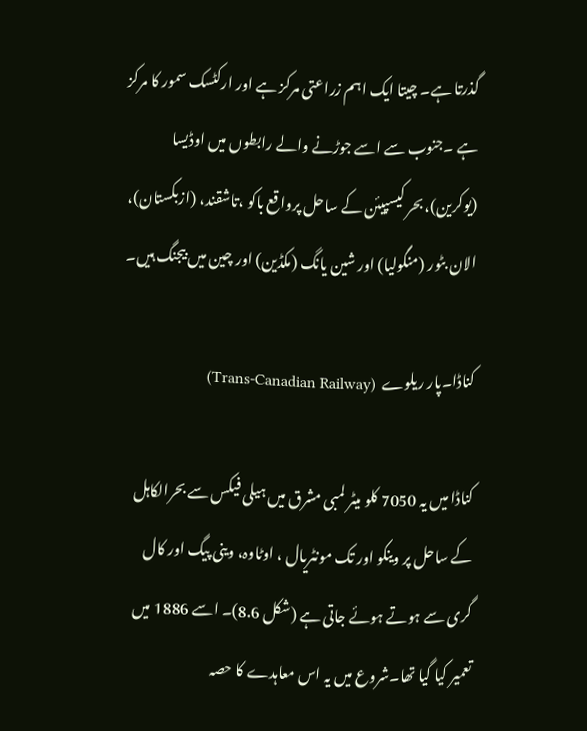گذرتا ہے۔ چیتا ایک اہم زراعتی مرکز ہے اور ارکٹسک سمور کا مرکز ہے ۔جنوب سے اسے جوڑنے والے رابطوں میں اوڈیسا (یوکرین)، بحر کیسپیئن کے ساحل پرواقع باکو ،تاشقند، (ازبکستان)، الان بٹور (منگولیا) اور شین یانگ (مکڈین) اور چین میں بیجنگ ہیں۔

کناڈا۔پار ریلوے  (Trans-Canadian Railway)

کناڈا میں یہ 7050 کلو میٹر لمبی مشرق میں ہیلی فیکس سے بحرالکاہل کے ساحل پر وینکو اور تک مونٹریال ، اوٹاوہ، وینی پیگ اور کال گری سے ہوتے ہوئے جاتی ہے (شکل 8.6)۔ اسے 1886 میں تعمیر کیا گیا تھا۔شروع میں یہ اس معاہدے کا حصہ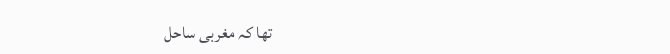تھا کہ مغربی ساحل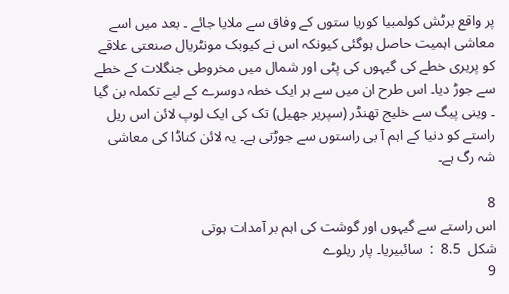پر واقع برٹش کولمبیا کوریا ستوں کے وفاق سے ملایا جائے ۔ بعد میں اسے معاشی اہمیت حاصل ہوگئی کیونکہ اس نے کیوبک مونٹریال صنعتی علاقے کو پریری خطے کی گیہوں کی پٹی اور شمال میں مخروطی جنگلات کے خطے سے جوڑ دیا۔ اس طرح ان میں سے ہر ایک خطہ دوسرے کے لیے تکملہ بن گیا ۔ وینی پیگ سے خلیج تھنڈر (سپریر جھیل) تک کی ایک لوپ لائن اس ریل راستے کو دنیا کے اہم آ بی راستوں سے جوڑتی ہے۔ یہ لائن کناڈا کی معاشی شہ رگ ہے۔

8
اس راستے سے گیہوں اور گوشت کی اہم بر آمدات ہوتی
شکل  8.5  :  سائبیریا۔ پار ریلوے
9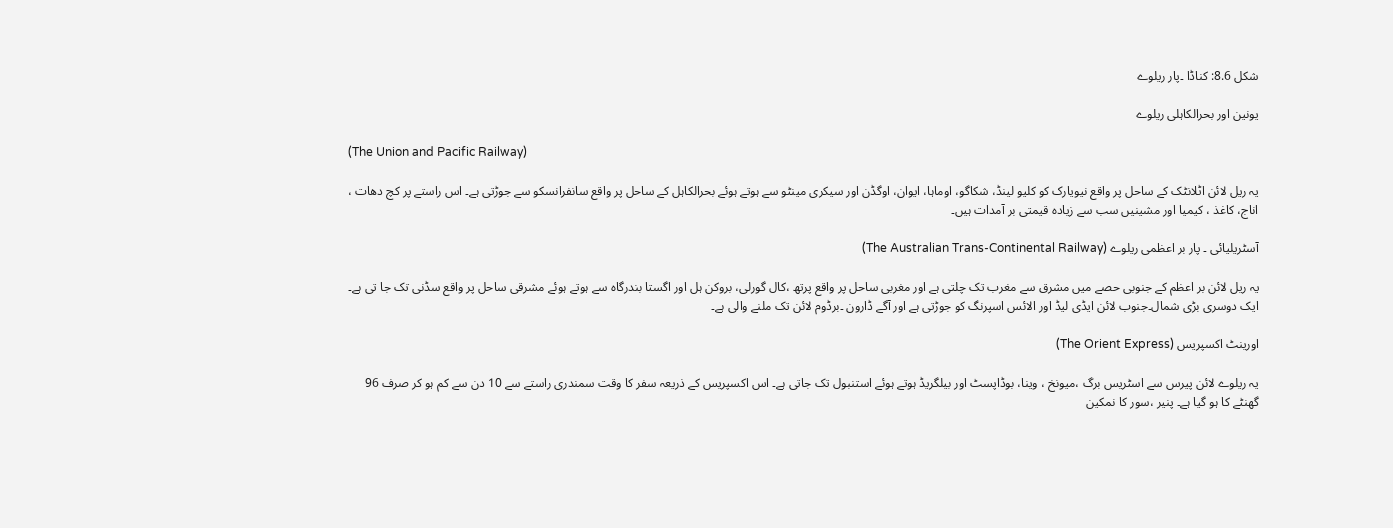شکل 8.6: کناڈا ۔پار ریلوے

یونین اور بحرالکاہلی ریلوے

(The Union and Pacific Railway)

یہ ریل لائن اٹلانٹک کے ساحل پر واقع نیویارک کو کلیو لینڈ، شکاگو، اوماہا، ایوان، اوگڈن اور سیکری مینٹو سے ہوتے ہوئے بحرالکاہل کے ساحل پر واقع سانفرانسکو سے جوڑتی ہے۔ اس راستے پر کچ دھات ، اناج، کاغذ ، کیمیا اور مشینیں سب سے زیادہ قیمتی بر آمدات ہیں۔

آسٹریلیائی ۔ پار بر اعظمی ریلوے (The Australian Trans-Continental Railway)

یہ ریل لائن بر اعظم کے جنوبی حصے میں مشرق سے مغرب تک چلتی ہے اور مغربی ساحل پر واقع پرتھ ،کال گورلی، بروکن ہل اور اگستا بندرگاہ سے ہوتے ہوئے مشرقی ساحل پر واقع سڈنی تک جا تی ہے۔
ایک دوسری بڑی شمال۔جنوب لائن ایڈی لیڈ اور الائس اسپرنگ کو جوڑتی ہے اور آگے ڈارون ۔برڈوم لائن تک ملنے والی ہے۔

اورینٹ اکسپریس (The Orient Express)

یہ ریلوے لائن پیرس سے اسٹریس برگ ،میونخ ، وینا، بوڈاپسٹ اور بیلگریڈ ہوتے ہوئے استنبول تک جاتی ہے۔ اس اکسپریس کے ذریعہ سفر کا وقت سمندری راستے سے 10 دن سے کم ہو کر صرف 96 گھنٹے کا ہو گیا ہے۔ پنیر ،سور کا نمکین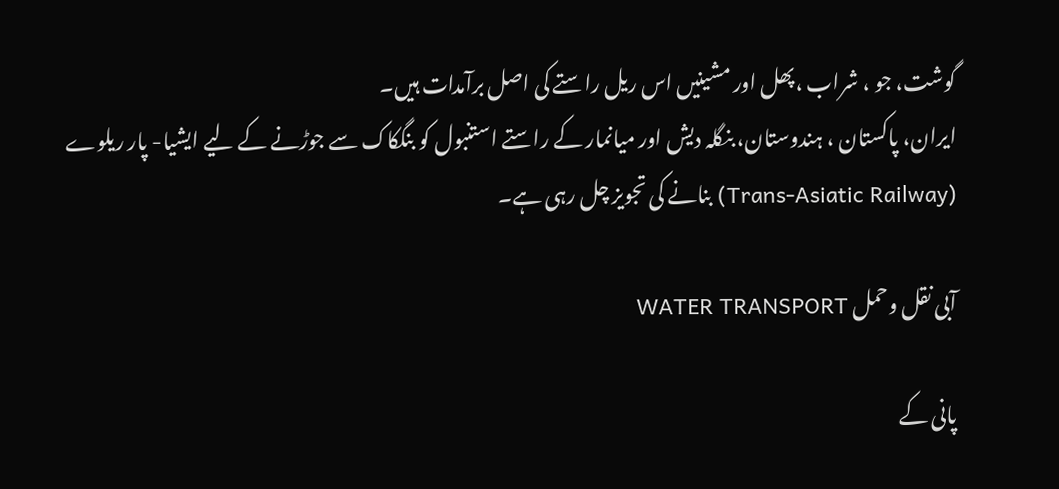گوشت، جو ، شراب ،پھل اور مشینیں اس ریل راستے کی اصل برآمدات ہیں۔
ایران، پاکستان ، ہندوستان، بنگلہ دیش اور میانمار کے راستے استنبول کو بنگکاک سے جوڑنے کے لیے ایشیا- پار ریلوے (Trans-Asiatic Railway) بنانے کی تجویز چل رہی ہے۔

آبی نقل وحمل WATER TRANSPORT

پانی کے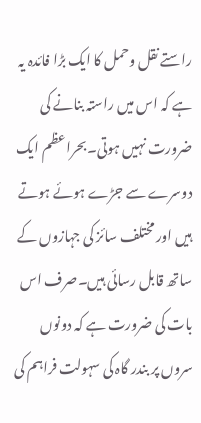راستے نقل وحمل کا ایک بڑا فائدہ یہ ہے کہ اس میں راستہ بنانے کی ضرورت نہیں ہوتی۔بحراعظم ایک دوسرے سے جڑے ہوئے ہوتے ہیں اور مختلف سائز کی جہازوں کے ساتھ قابل رسائی ہیں۔صرف اس بات کی ضرورت ہے کہ دونوں سروں پر بندر گاہ کی سہولت فراہم کی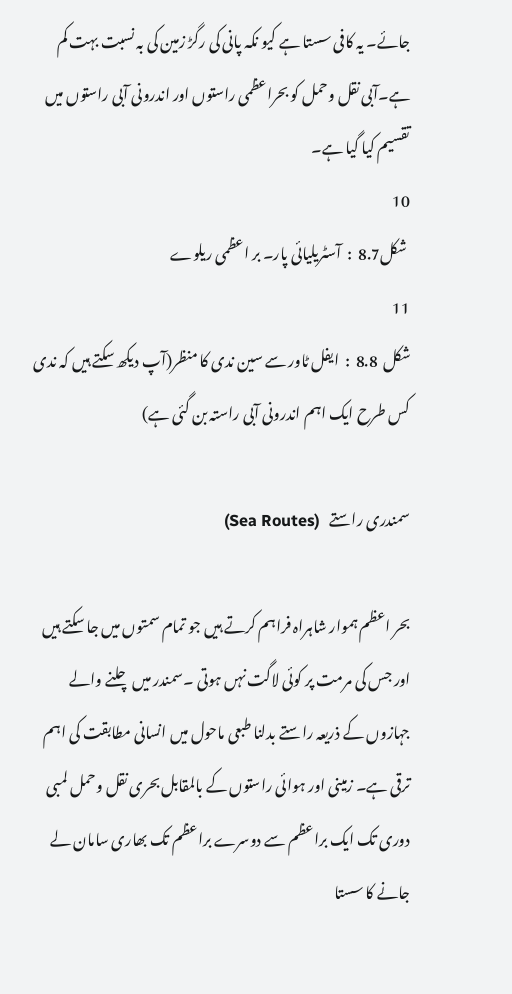جائے۔ یہ کافی سستا ہے کیو نکہ پانی کی رگڑ زمین کی بہ نسبت بہت کم ہے۔آبی نقل وحمل کو بحراعظمی راستوں اور اندرونی آبی راستوں میں تقسیم کیا گیا ہے۔
10
 شکل8.7  :  آسٹریلیائی پار۔ بر اعظمی ریلوے
11
شکل  8.8  :  ایفل ٹاور سے سین ندی کا منظر(آپ دیکھ سکتے ہیں کہ ندی کس طرح ایک اہم اندرونی آبی راستہ بن گئی ہے)

سمندری راستے   (Sea Routes)

بحر اعظم ہموار شاہراہ فراہم کرتے ہیں جو تمام سمتوں میں جا سکتے ہیں اور جس کی مرمت پر کوئی لاگت نہں ہوتی ۔سمندر میں چلنے والے جہازوں کے ذریعہ راستے بدلنا طبعی ماحول میں انسانی مطابقت کی اہم ترقی ہے۔ زمینی اور ہوائی راستوں کے بالمقابل بحری نقل وحمل لمبی دوری تک ایک براعظم سے دوسرے براعظم تک بھاری سامان لے جانے کا سستا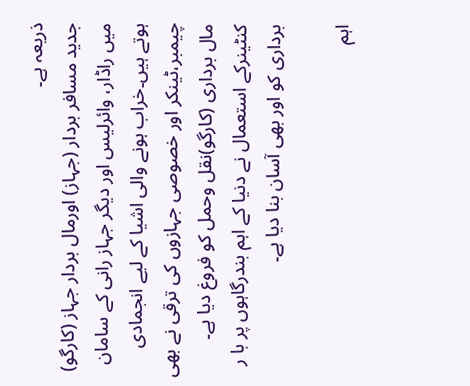ذریعہ ہے۔
جدید مسافر بردار (جہاز) اورمال بردار جہاز (کارگو) میں راڈار، وائرلیس اور دیگر جہاز رانی کے سامان ہوتے ہیں۔خراب ہونے والی اشیا کے لیے انجمادی چیمبر،ٹینکر اور خصوصی جہازوں کی ترقی نے بھی مال برداری (کارگو)نقل وحمل کو فروغ دیا ہے۔ کنٹینرکے استعمال نے دنیا کے اہم بندرگاہوں پر با ر برداری کو اور بھی آسان بنا دیا ہے۔

اہم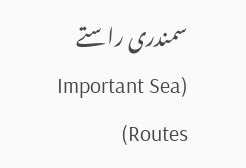سمندری راستے (Important Sea Routes)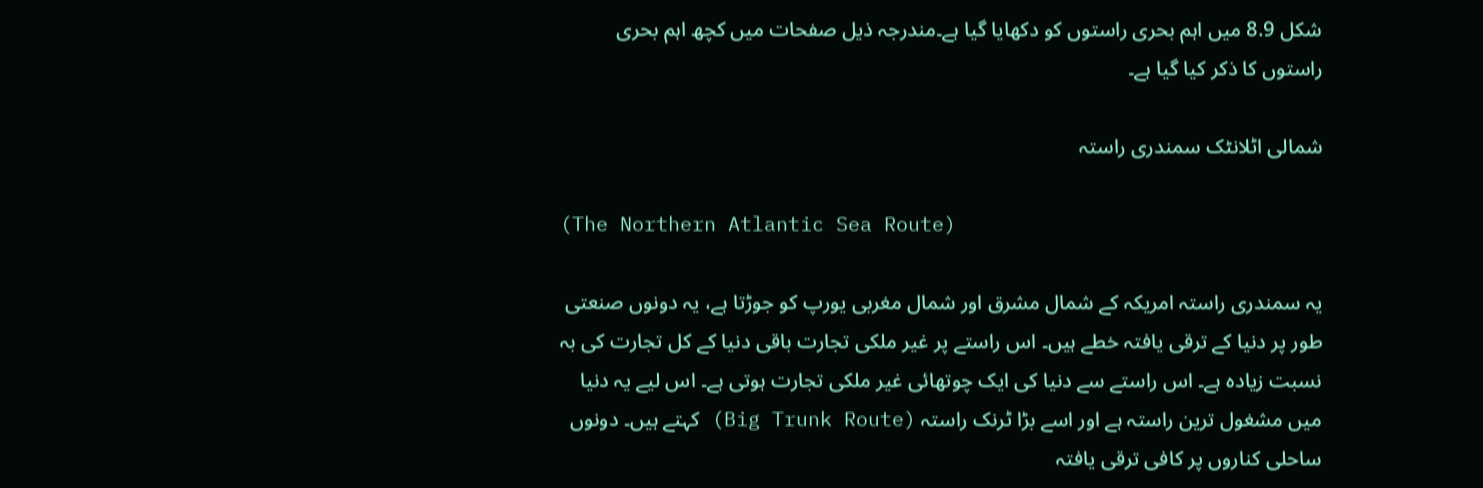شکل 8.9 میں اہم بحری راستوں کو دکھایا گیا ہے۔مندرجہ ذیل صفحات میں کچھ اہم بحری راستوں کا ذکر کیا گیا ہے۔

شمالی اٹلانٹک سمندری راستہ

(The Northern Atlantic Sea Route)

یہ سمندری راستہ امریکہ کے شمال مشرق اور شمال مغربی یورپ کو جوڑتا ہے، یہ دونوں صنعتی طور پر دنیا کے ترقی یافتہ خطے ہیں۔ اس راستے پر غیر ملکی تجارت باقی دنیا کے کل تجارت کی بہ نسبت زیادہ ہے۔ اس راستے سے دنیا کی ایک چوتھائی غیر ملکی تجارت ہوتی ہے۔ اس لیے یہ دنیا میں مشغول ترین راستہ ہے اور اسے بڑا ٹرنک راستہ (Big Trunk Route) کہتے ہیں۔ دونوں ساحلی کناروں پر کافی ترقی یافتہ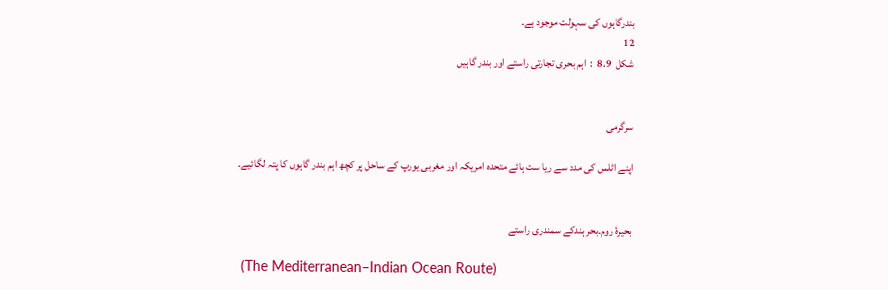بندرگاہوں کی سہولت موجود ہے۔
12
شکل  8.9  :  اہم بحری تجارتی راستے اور بندر گاہیں


سرگرمی

اپنے اٹلس کی مدد سے ریا ست ہائے متحدہ امریکہ اور مغربی یورپ کے ساحل پر کچھ اہم بندر گاہوں کا پتہ لگائیے۔


بحیرۂ روم۔بحر ہندکے سمندری راستے

 (The Mediterranean–Indian Ocean Route)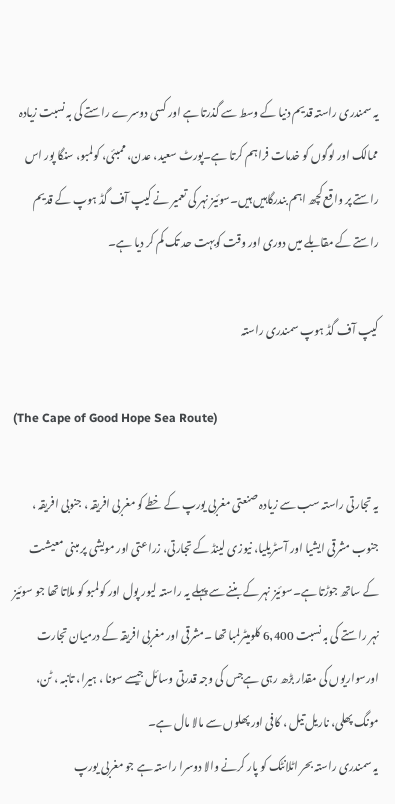یہ سمندری راستہ قدیم دنیا کے وسط سے گذرتا ہے اور کسی دوسرے راستے کی بہ نسبت زیادہ ممالک اور لوگوں کو خدمات فراہم کرتا ہے۔پورٹ سعید، عدن، ممبئی، کولمبو، سنگا پور اس راستے پر واقع کچھ اہم بندرگاہیں ہیں۔سوئیز نہر کی تعمیر نے کیپ آف گڈ ہوپ کے قدیم راستے کے مقابلے میں دوری اور وقت کوبہت حد تک کم کر دیا ہے۔

کیپ آف گڈ ہوپ سمندری راستہ

(The Cape of Good Hope Sea Route)

یہ تجارتی راستہ سب سے زیادہ صنعتی مغربی یورپ کے خطے کو مغربی افریقہ ، جنوبی افریقہ ، جنوب مشرقی ایشیا اور آسٹریلیا، نیوزی لینڈ کے تجارتی، زراعتی اور مویشی پر مبنی معیشت کے ساتھ جوڑتا ہے۔سوئیز نہر کے بننے سے پہلے یہ راستہ لیور پول اور کولمبو کو ملاتا تھا جو سوئیز نہر راستے کی بہ نسبت 6,400 کلومیٹرلمبا تھا ۔مشرقی اور مغربی افریقہ کے درمیان تجارت اورسواریوں کی مقدار بڑھ رہی ہےجس کی وجہ قدرتی وسائل جیسے سونا ، ہیرا، تانبہ ، ٹن، مونگ پھلی، ناریل تیل ، کافی اور پھلوں سے مالا مال ہے۔
یہ سمندری راستہ بحر اٹلانٹک کو پار کرنے والا دوسرا راستہ ہے جو مغربی یورپ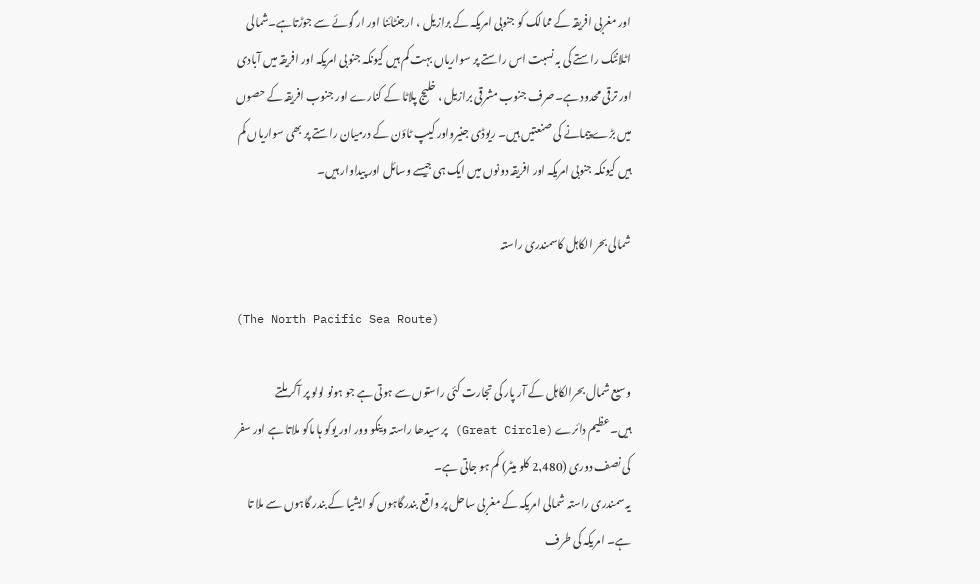اور مغربی افریقہ کے ممالک کو جنوبی امریکہ کے برازیل ، ارجنٹائنا اور ار گوئے سے جوڑتاہے۔شمالی اٹلانٹک راستے کی بہ نسبت اس راستے پر سواریاں بہت کم ہیں کیونکہ جنوبی امریکہ اور افریقہ میں آبادی اور ترقی محدود ہے۔صرف جنوب مشرقی برازیل ، خلیج پلاٹا کے کنارے اور جنوب افریقہ کے حصوں میں بڑے پیمانے کی صنعتیں ہیں۔ ریوڈی جنیرواور کیپ ٹاؤن کے درمیان راستے پر بھی سواریاں کم ہیں کیونکہ جنوبی امریکہ اور افریقہ دونوں میں ایک ہی جیسے وسائل اور پیداوار ہیں۔

شمالی بحر الکاہل کاسمندری راستہ

(The North Pacific Sea Route)

وسیع شمال بحرالکاہل کے آر پار کی تجارت کئی راستوں سے ہوتی ہے جو ہونو لولو پر آکر ملتے ہیں۔عظیم دائرے (Great Circle) پر سیدھا راستہ وینکو وور اور یوکو ہا ماکو ملاتا ہے اور سفر کی نصف دوری (2,480 کلو میٹر) کم ہو جاتی ہے۔
یہ سمندری راستہ شمالی امریکہ کے مغربی ساحل پر واقع بندرگاہوں کو ایشیا کے بندر گاہوں سے ملا تا ہے۔ امریکہ کی طرف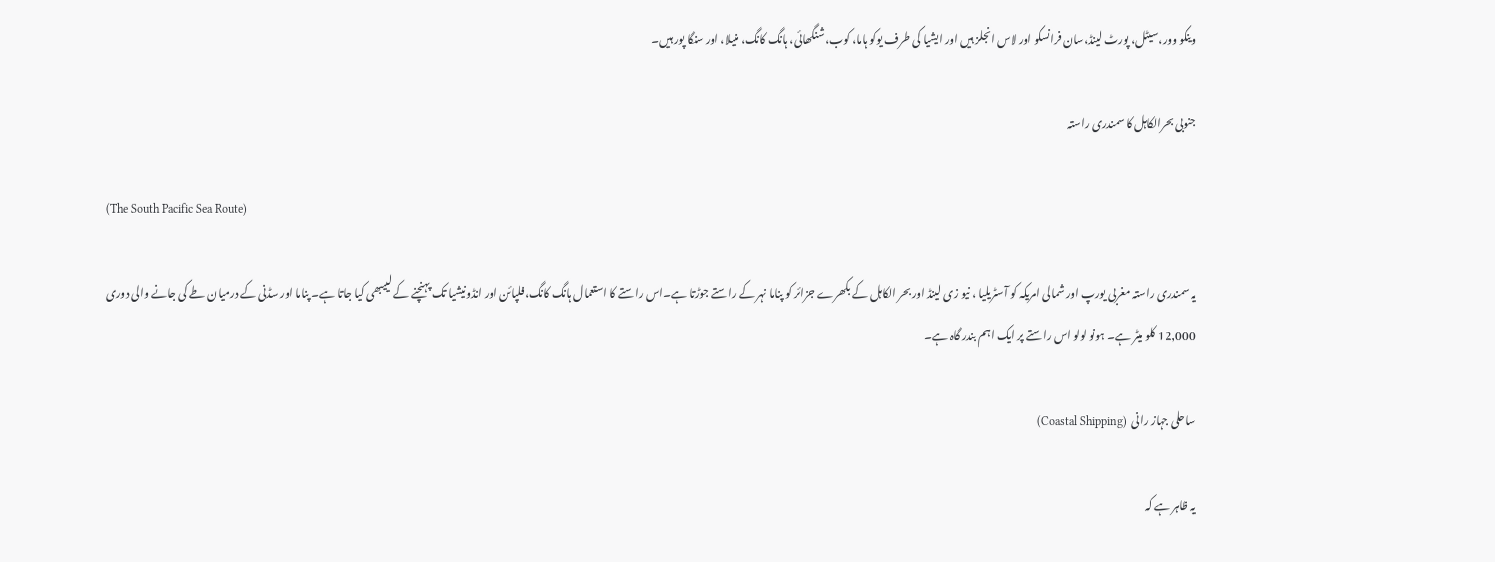وینکو وور،سیٹل، پورٹ لینڈ،سان فرانسکو اور لاس انجلز ہیں اور ایشیا کی طرف یوکو ہاما، کوب،شنگھائی، ہانگ کانگ، منیلا، اور سنگا پور ہیں۔

جنوبی بحرالکاہل کا سمندری راستہ

(The South Pacific Sea Route)

یہ سمندری راستہ مغربی یورپ اور شمالی امریکہ کو آسٹریلیا ، نیو زی لینڈ اور بحر الکاہل کے بکھرے جزائر کو پناما نہر کے راستے جوڑتا ہے۔اس راستے کا استعمال ہانگ کانگ،فلپائن اور انڈونیشیا تک پہنچنے کے لییبھی کیا جاتا ہے۔ پناما اور سڈنی کے درمیان طے کی جانے والی دوری 12,000 کلو میٹر ہے۔ ہونو لولو اس راستے پر ایک اہم بندر گاہ ہے۔

ساحلی جہاز رانی  (Coastal Shipping)

یہ ظاہر ہے کہ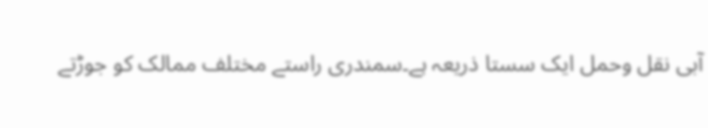آبی نقل وحمل ایک سستا ذریعہ ہے۔سمندری راستے مختلف ممالک کو جوڑتے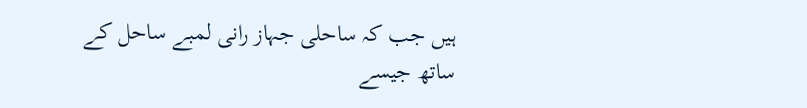ہیں جب کہ ساحلی جہاز رانی لمبے ساحل کے ساتھ جیسے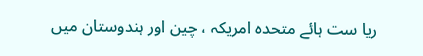ریا ست ہائے متحدہ امریکہ ، چین اور ہندوستان میں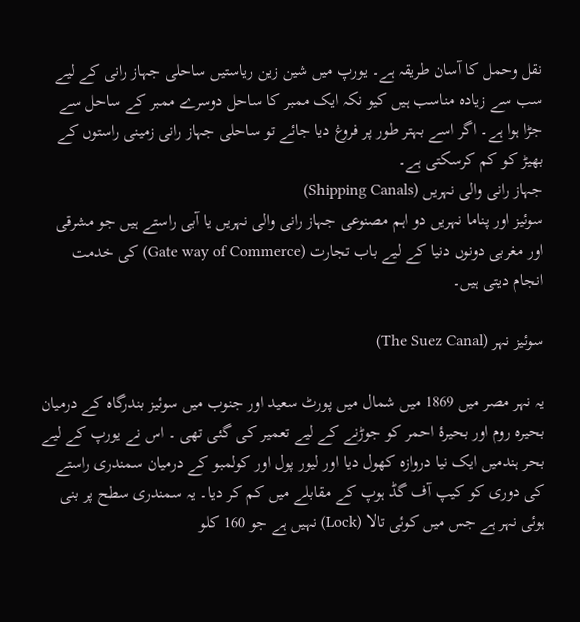نقل وحمل کا آسان طریقہ ہے۔ یورپ میں شین زین ریاستیں ساحلی جہاز رانی کے لیے سب سے زیادہ مناسب ہیں کیو نکہ ایک ممبر کا ساحل دوسرے ممبر کے ساحل سے جڑا ہوا ہے۔ اگر اسے بہتر طور پر فروغ دیا جائے تو ساحلی جہاز رانی زمینی راستوں کے بھیڑ کو کم کرسکتی ہے۔
جہاز رانی والی نہریں (Shipping Canals)
سوئیز اور پناما نہریں دو اہم مصنوعی جہاز رانی والی نہریں یا آبی راستے ہیں جو مشرقی اور مغربی دونوں دنیا کے لیے باب تجارت (Gate way of Commerce) کی خدمت انجام دیتی ہیں۔

سوئیز نہر (The Suez Canal)

یہ نہر مصر میں 1869 میں شمال میں پورٹ سعید اور جنوب میں سوئیز بندرگاہ کے درمیان بحیرہ روم اور بحیرۂ احمر کو جوڑنے کے لیے تعمیر کی گئی تھی ۔ اس نے یورپ کے لیے بحر ہندمیں ایک نیا دروازہ کھول دیا اور لیور پول اور کولمبو کے درمیان سمندری راستے کی دوری کو کیپ آف گڈ ہوپ کے مقابلے میں کم کر دیا۔ یہ سمندری سطح پر بنی ہوئی نہر ہے جس میں کوئی تالا (Lock) نہیں ہے جو 160 کلو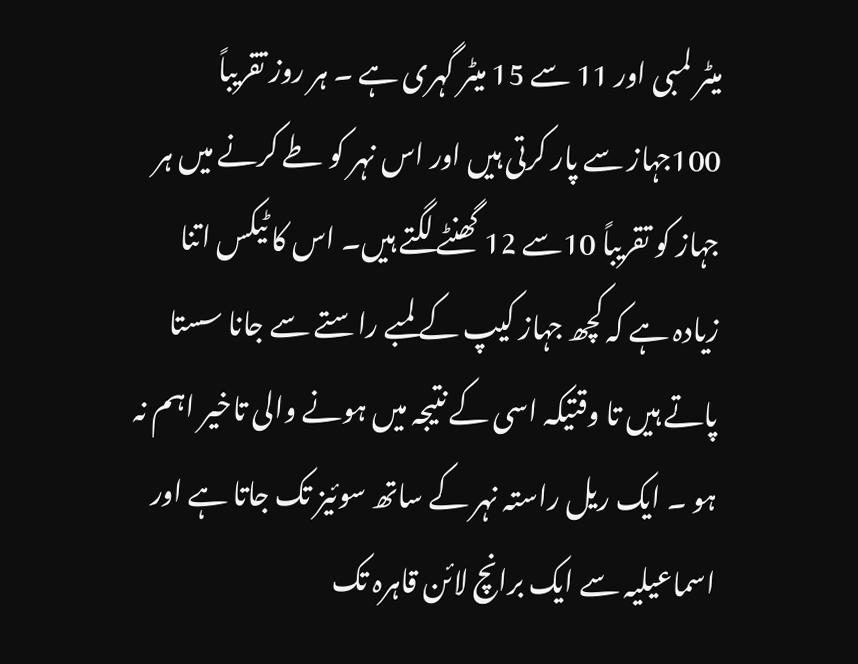میٹر لمبی اور 11 سے 15 میٹر گہری ہے ۔ ہر روز تقریباً 100جہاز سے پار کرتی ہیں اور اس نہر کو طے کرنے میں ہر جہاز کو تقریباً 10سے 12 گھنٹے لگتے ہیں۔ اس کا ٹیکس اتنا زیادہ ہے کہ کچھ جہاز کیپ کے لمبے راستے سے جانا سستا پاتے ہیں تا وقتیکہ اسی کے نتیجہ میں ہونے والی تاخیر اہم نہ ہو ۔ ایک ریل راستہ نہر کے ساتھ سوئیز تک جاتا ہے اور اسماعیلیہ سے ایک برانچ لائن قاہرہ تک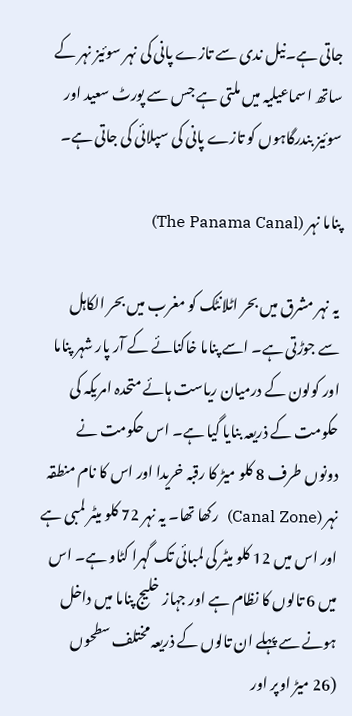جاتی ہے۔نیل ندی سے تازے پانی کی نہر سوئیز نہر کے ساتھ اسماعیلیہ میں ملتی ہے جس سے پورٹ سعید اور سوئیز بندرگاہوں کو تازے پانی کی سپلائی کی جاتی ہے۔

پناما نہر (The Panama Canal)

یہ نہر مشرق میں بحر اٹلانٹک کو مغرب میں بحر الکاہل سے جوڑتی ہے۔ اسے پناما خاکنائے کے آر پار شہر پناما اور کولون کے درمیان ریاست ہائے متحدہ امریکہ کی حکومت کے ذریعہ بنایا گیا ہے۔ اس حکومت نے دونوں طرف 8 کلو میڑ کا رقبہ خریدا اور اس کا نام منطقہ نہر (Canal Zone)  رکھا تھا۔ یہ نہر 72 کلو میٹر لمبی ہے اور اس میں 12 کلو میٹر کی لمبائی تک گہرا کٹاو ہے۔ اس میں 6 تالوں کا نظام ہے اور جہاز خلیج پناما میں داخل ہونے سے پہلے ان تالوں کے ذریعہ مختلف سطحوں (26 میڑ اوپر اور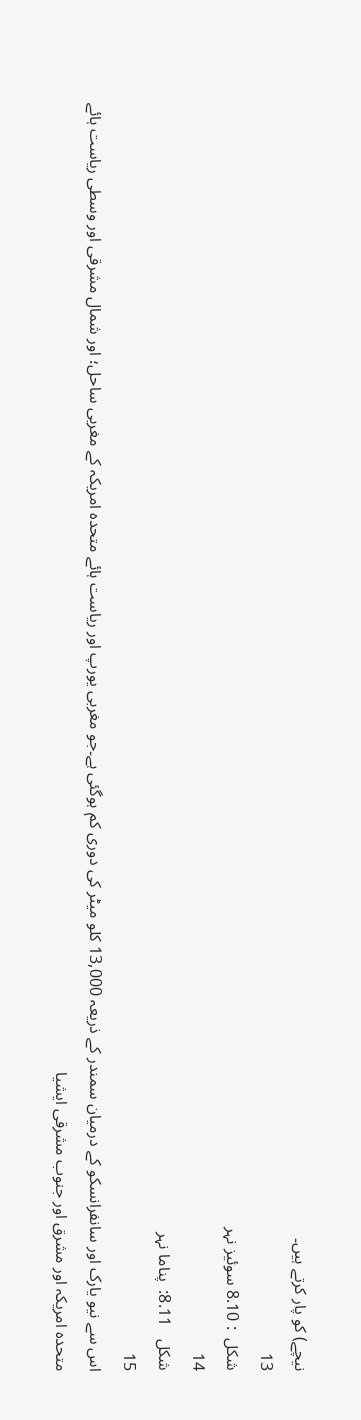نیچے) کو پار کرتے ہیں۔
13
شکل  : 8.10 سوئیز نہر
14
شکل   8.11:  پناما نہر
15
اس سے نیو یارک اور سانفرانسکو کے درمیان سمندر کے ذریعہ 13,000 کلو میٹر کی دوری کم ہوگئی ہے۔جو مغربی یورپ اور ریاست ہائے متحدہ امریکہ کے مغربی ساحل؛ اور شمال مشرقی اور وسطی ریاست ہائے متحدہ امریکہ اور مشرق اور جنوب مشرقی ایشیا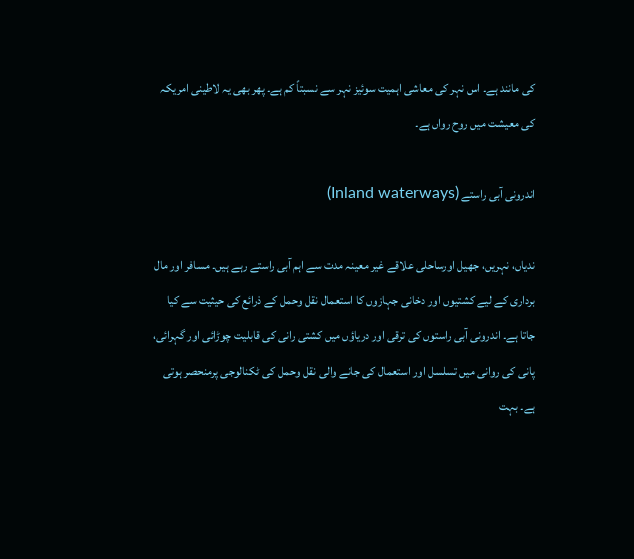کی مانند ہے۔ اس نہر کی معاشی اہمیت سوئیز نہر سے نسبتاً کم ہے۔ پھر بھی یہ لاطینی امریکہ کی معیشت میں روح رواں ہے۔

اندرونی آبی راستے (Inland waterways)

ندیاں، نہریں، جھیل اورساحلی علاقے غیر معینہ مدت سے اہم آبی راستے رہے ہیں۔ مسافر اور مال برداری کے لیے کشتیوں اور دخانی جہازوں کا استعمال نقل وحمل کے ذرائع کی حیثیت سے کیا جاتا ہے۔ اندرونی آبی راستوں کی ترقی اور دریاؤں میں کشتی رانی کی قابلیت چوڑائی اور گہرائی، پانی کی روانی میں تسلسل اور استعمال کی جانے والی نقل وحمل کی ٹکنالوجی پرمنحصر ہوتی ہے۔ بہت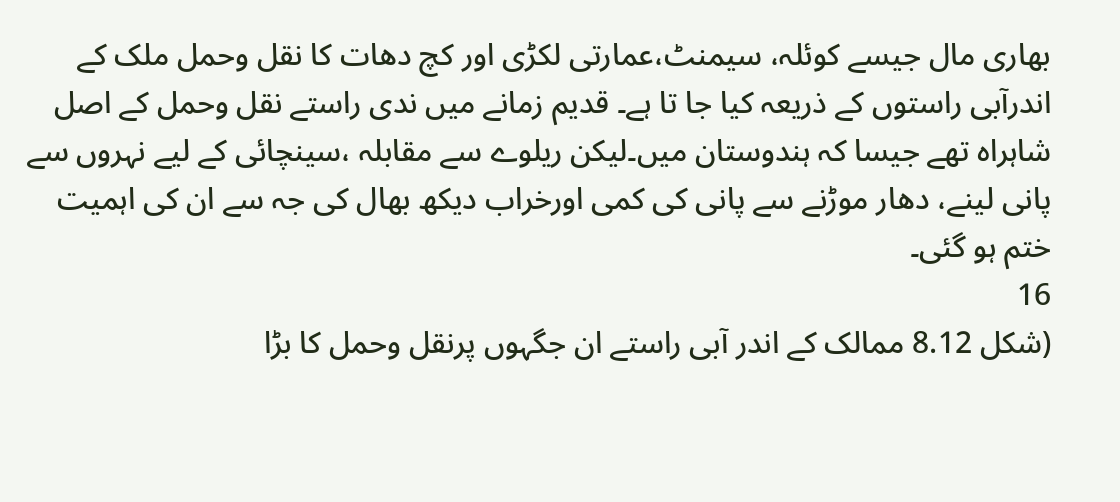بھاری مال جیسے کوئلہ، سیمنٹ،عمارتی لکڑی اور کچ دھات کا نقل وحمل ملک کے اندرآبی راستوں کے ذریعہ کیا جا تا ہے۔ قدیم زمانے میں ندی راستے نقل وحمل کے اصل شاہراہ تھے جیسا کہ ہندوستان میں۔لیکن ریلوے سے مقابلہ ،سینچائی کے لیے نہروں سے پانی لینے، دھار موڑنے سے پانی کی کمی اورخراب دیکھ بھال کی جہ سے ان کی اہمیت ختم ہو گئی۔
16
(شکل 8.12 ممالک کے اندر آبی راستے ان جگہوں پرنقل وحمل کا بڑا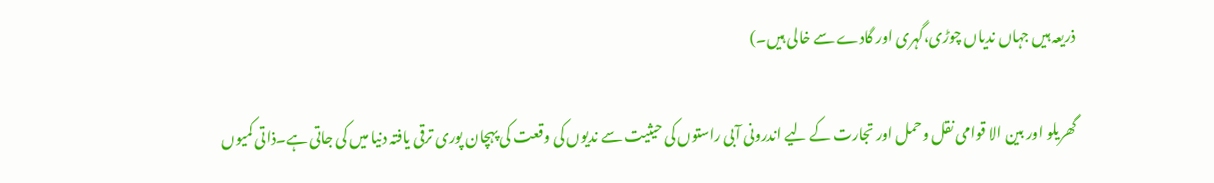ذریعہ ہیں جہاں ندیاں چوڑی،گہری اور گادے سے خالی ہیں۔)

گھریلو اور بین الا قوامی نقل وحمل اور تجارت کے لیے اندرونی آبی راستوں کی حیثیت سے ندیوں کی وقعت کی پہچان پوری ترقی یافتہ دنیا میں کی جاتی ہے۔ذاتی کمیوں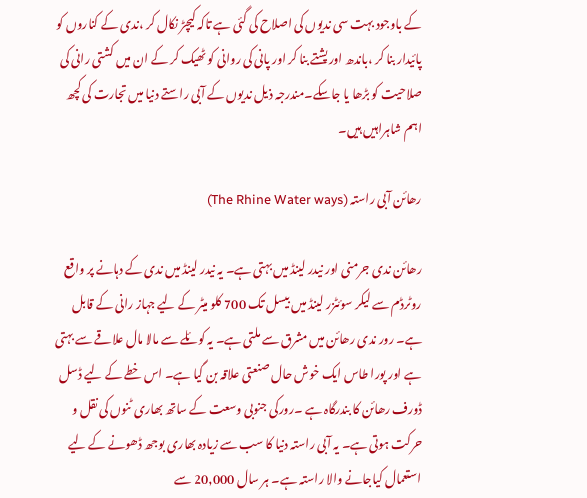کے باوجود بہت سی ندیوں کی اصلاح کی گئی ہے تاکہ کیچڑ نکال کر ،ندی کے کناروں کو پائیدار بنا کر ،باندھ اور پشتے بنا کر اور پانی کی روانی کو ٹھیک کر کے ان میں کشتی رانی کی صلاحیت کو بڑھا یا جاسکے۔مندرجہ ذیل ندیوں کے آبی راستے دنیا میں تجارت کی کچھ اہم شاہراہیں ہیں۔

رھائن آبی راستہ (The Rhine Water ways)

رھائن ندی جرمنی اور نیدر لینڈ میں بہتی ہے۔ یہ نیدر لینڈ میں ندی کے دہانے پر واقع روٹرڈم سے لیکر سوئٹزر لینڈ میں بیسل تک 700 کلو میٹر کے لیے جہاز رانی کے قابل ہے۔ رور ندی رھائن میں مشرق سے ملتی ہے۔ یہ کوئلے سے مالا مال علاقے سے بہتی ہے اور پورا طاس ایک خوش حال صنعتی علاقہ بن گیا ہے۔ اس خطے کے لیے ڈسل ڈورف رھائن کا بندرگاہ ہے ۔رورکی جنوبی وسعت کے ساتھ بھاری ٹنوں کی نقل و حرکت ہوتی ہے۔ یہ آبی راستہ دنیا کا سب سے زیادہ بھاری بوجھ ڈھونے کے لیے استعمال کیاجانے والا راستہ ہے۔ ہر سال 20,000 سے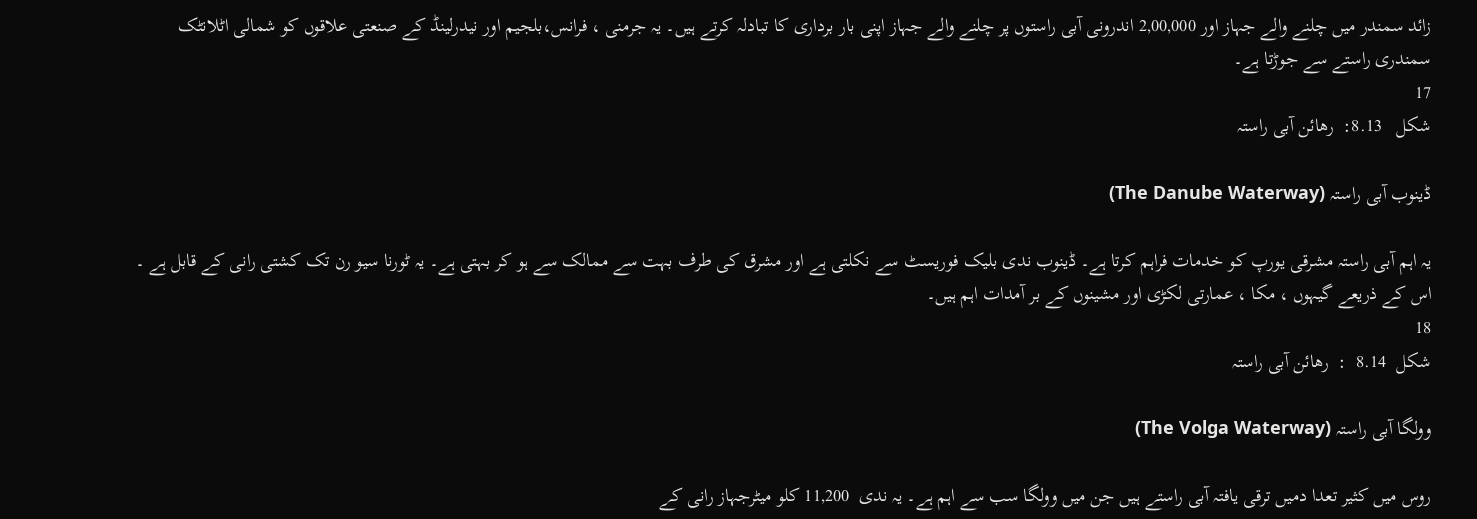زائد سمندر میں چلنے والے جہاز اور 2,00,000 اندرونی آبی راستوں پر چلنے والے جہاز اپنی بار برداری کا تبادلہ کرتے ہیں۔ یہ جرمنی ، فرانس،بلجیم اور نیدرلینڈ کے صنعتی علاقوں کو شمالی اٹلانٹک سمندری راستے سے جوڑتا ہے۔
17
شکل   8.13:  رھائن آبی راستہ

ڈینوب آبی راستہ (The Danube Waterway)

یہ اہم آبی راستہ مشرقی یورپ کو خدمات فراہم کرتا ہے۔ ڈینوب ندی بلیک فوریسٹ سے نکلتی ہے اور مشرق کی طرف بہت سے ممالک سے ہو کر بہتی ہے۔ یہ ٹورنا سیو رن تک کشتی رانی کے قابل ہے ۔ اس کے ذریعے گیہوں ، مکا ، عمارتی لکڑی اور مشینوں کے بر آمدات اہم ہیں۔
18
شکل  8.14  :  رھائن آبی راستہ

وولگا آبی راستہ (The Volga Waterway)

روس میں کثیر تعدا دمیں ترقی یافتہ آبی راستے ہیں جن میں وولگا سب سے اہم ہے۔ یہ ندی  11,200 کلو میٹرجہاز رانی کے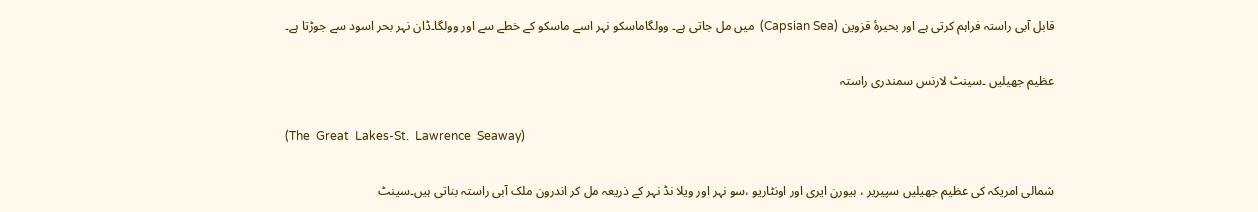قابل آبی راستہ فراہم کرتی ہے اور بحیرۂ قزوین (Capsian Sea)  میں مل جاتی ہے۔ وولگاماسکو نہر اسے ماسکو کے خطے سے اور وولگا۔ڈان نہر بحر اسود سے جوڑتا ہے۔

عظیم جھیلیں ۔سینٹ لارنس سمندری راستہ

(The  Great  Lakes-St.  Lawrence  Seaway)

شمالی امریکہ کی عظیم جھیلیں سپیریر ، ہیورن ایری اور اونٹاریو ،سو نہر اور ویلا نڈ نہر کے ذریعہ مل کر اندرون ملک آبی راستہ بناتی ہیں۔سینٹ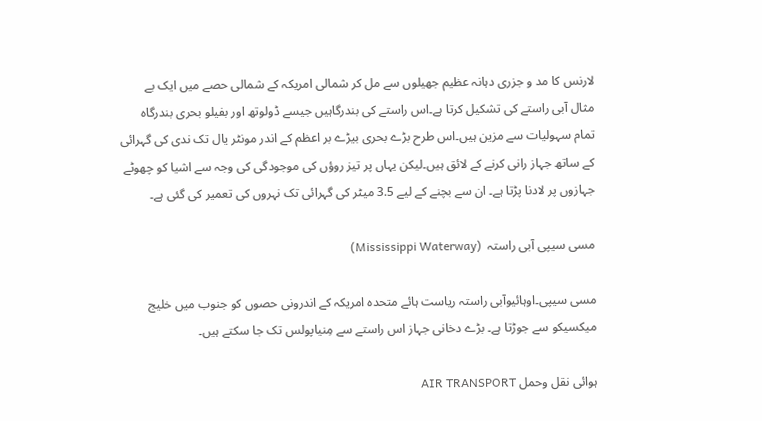لارنس کا مد و جزری دہانہ عظیم جھیلوں سے مل کر شمالی امریکہ کے شمالی حصے میں ایک بے مثال آبی راستے کی تشکیل کرتا ہے۔اس راستے کی بندرگاہیں جیسے ڈولوتھ اور بفیلو بحری بندرگاہ تمام سہولیات سے مزین ہیں۔اس طرح بڑے بحری بیڑے بر اعظم کے اندر مونٹر یال تک ندی کی گہرائی کے ساتھ جہاز رانی کرنے کے لائق ہیں۔لیکن یہاں پر تیز روؤں کی موجودگی کی وجہ سے اشیا کو چھوٹے جہازوں پر لادنا پڑتا ہے۔ ان سے بچنے کے لیے 3.5 میٹر کی گہرائی تک نہروں کی تعمیر کی گئی ہے۔

مسی سیپی آبی راستہ  (Mississippi Waterway)

مسی سیپی۔اوہائیوآبی راستہ ریاست ہائے متحدہ امریکہ کے اندرونی حصوں کو جنوب میں خلیج میکسیکو سے جوڑتا ہے۔ بڑے دخانی جہاز اس راستے سے مِنیاپولس تک جا سکتے ہیں۔

ہوائی نقل وحمل AIR TRANSPORT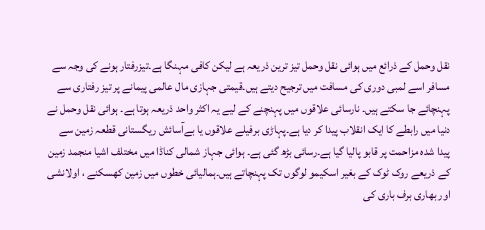نقل وحمل کے ذرائع میں ہوائی نقل وحمل تیز ترین ذریعہ ہے لیکن کافی مہنگا ہے۔تیزرفتار ہونے کی وجہ سے مسافر اسے لمبی دوری کی مسافت میں ترجیح دیتے ہیں۔قیمتی جہازی مال عالمی پیمانے پر تیز رفتاری سے پہنچائے جا سکتے ہیں۔ نارسائی علاقوں میں پہنچنے کے لیے یہ اکثر واحد ذریعہ ہوتا ہے۔ ہوائی نقل وحمل نے دنیا میں رابطے کا ایک انقلاب پیدا کر دیا ہے۔پہاڑی برفیلے علاقوں یا بےآسائش ریگستانی قطعہ زمین سے پیدا شدہ مزاحمت پر قابو پالیا گیا ہے۔رسائی بڑھ گئی ہے۔ ہوائی جہاز شمالی کناڈا میں مختلف اشیا منجمد زمین کے ذریعے روک ٹوک کے بغیر اسکیمو لوگوں تک پہنچاتے ہیں۔ہمالیائی خطوں میں زمین کھسکنے ، اولانشی اور بھاری برف باری کی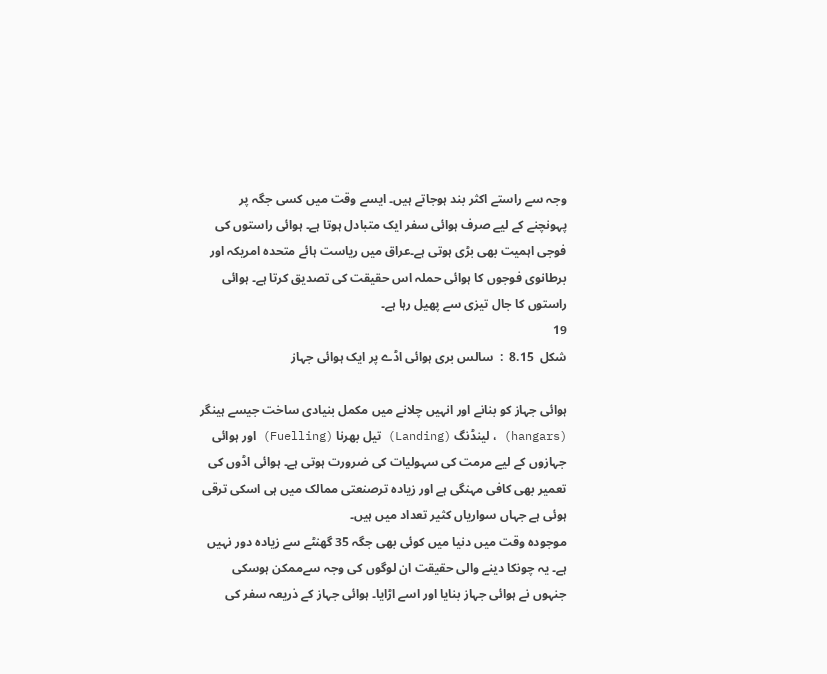وجہ سے راستے اکثر بند ہوجاتے ہیں۔ ایسے وقت میں کسی جگہ پر پہونچنے کے لیے صرف ہوائی سفر ایک متبادل ہوتا ہے۔ ہوائی راستوں کی فوجی اہمیت بھی بڑی ہوتی ہے۔عراق میں ریاست ہائے متحدہ امریکہ اور برطانوی فوجوں کا ہوائی حملہ اس حقیقت کی تصدیق کرتا ہے۔ ہوائی راستوں کا جال تیزی سے پھیل رہا ہے۔
19
شکل  8.15  :  سالس بری ہوائی اڈے پر ایک ہوائی جہاز

ہوائی جہاز کو بنانے اور انہیں چلانے میں مکمل بنیادی ساخت جیسے ہینگر  (hangars) ، لینڈنگ (Landing) تیل بھرنا (Fuelling) اور ہوائی جہازوں کے لیے مرمت کی سہولیات کی ضرورت ہوتی ہے۔ ہوائی اڈوں کی تعمیر بھی کافی مہنگی ہے اور زیادہ ترصنعتی ممالک میں ہی اسکی ترقی ہوئی ہے جہاں سواریاں کثیر تعداد میں ہیں۔
موجودہ وقت میں دنیا میں کوئی بھی جگہ 35 گھنٹے سے زیادہ دور نہیں ہے۔ یہ چونکا دینے والی حقیقت ان لوگوں کی وجہ سےممکن ہوسکی جنہوں نے ہوائی جہاز بنایا اور اسے اڑایا۔ ہوائی جہاز کے ذریعہ سفر کی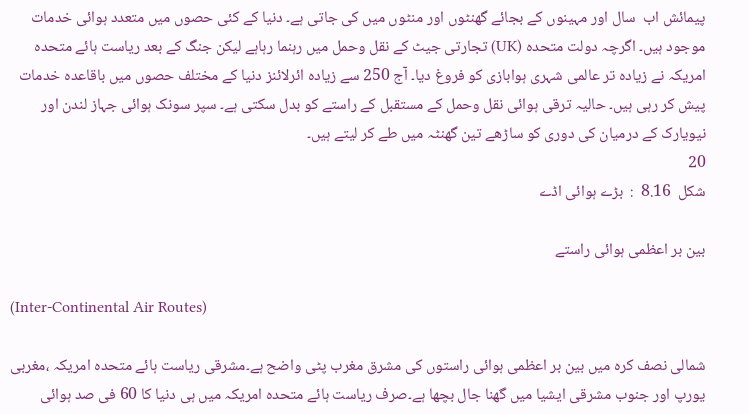پیمائش اب  سال اور مہینوں کے بجائے گھنٹوں اور منٹوں میں کی جاتی ہے۔ دنیا کے کئی حصوں میں متعدد ہوائی خدمات موجود ہیں۔ اگرچہ دولت متحدہ (UK) تجارتی جیٹ کے نقل وحمل میں رہنما رہاہے لیکن جنگ کے بعد ریاست ہائے متحدہ امریکہ نے زیادہ تر عالمی شہری ہوابازی کو فروغ دیا۔ آج 250 سے زیادہ ائرلائنز دنیا کے مختلف حصوں میں باقاعدہ خدمات پیش کر رہی ہیں۔ حالیہ ترقی ہوائی نقل وحمل کے مستقبل کے راستے کو بدل سکتی ہے۔ سپر سونک ہوائی جہاز لندن اور نیویارک کے درمیان کی دوری کو ساڑھے تین گھنٹہ میں طے کر لیتے ہیں۔
20
شکل  8.16  :  بڑے ہوائی اڈے

بین بر اعظمی ہوائی راستے

(Inter-Continental Air Routes)

شمالی نصف کرہ میں بین بر اعظمی ہوائی راستوں کی مشرق مغرب پٹی واضح ہے۔مشرقی ریاست ہائے متحدہ امریکہ ،مغربی یورپ اور جنوب مشرقی ایشیا میں گھنا جال بچھا ہے۔صرف ریاست ہائے متحدہ امریکہ میں ہی دنیا کا 60 فی صد ہوائی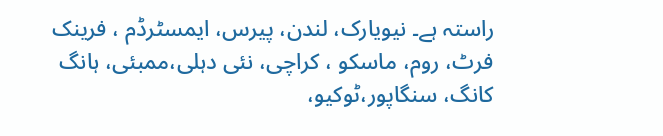راستہ ہے۔ نیویارک، لندن، پیرس، ایمسٹرڈم ، فرینک فرٹ، روم، ماسکو ، کراچی، نئی دہلی،ممبئی، ہانگ کانگ، سنگاپور،ٹوکیو،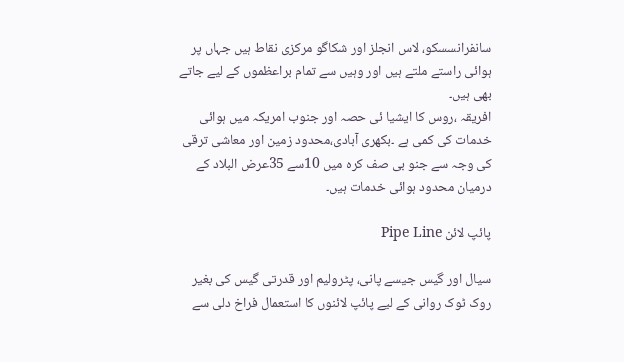سانفرانسسکو، لاس انجلز اور شکاگو مرکزی نقاط ہیں جہاں پر ہوائی راستے ملتے ہیں اور وہیں سے تمام براعظموں کے لیے جاتے بھی ہیں۔
افریقہ ،روس کا ایشیا ئی حصہ اور جنوب امریکہ میں ہوائی خدمات کی کمی ہے ۔بکھری آبادی،محدود زمین اور معاشی ترقی کی وجہ سے جنو بی صف کرہ میں 10سے 35عرض البلاد کے درمیان محدود ہوائی خدمات ہیں۔

پائپ لائن Pipe Line

سیال اور گیس جیسے پانی، پٹرولیم اور قدرتی گیس کی بغیر روک ٹوک روانی کے لیے پائپ لائنوں کا استعمال فراخ دلی سے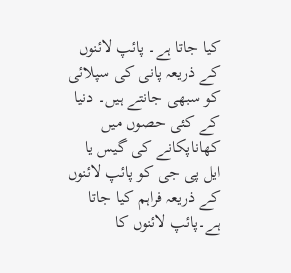کیا جاتا ہے۔ پائپ لائنوں کے ذریعہ پانی کی سپلائی کو سبھی جانتے ہیں۔ دنیا کے کئی حصوں میں کھاناپکانے کی گیس یا ایل پی جی کو پائپ لائنوں کے ذریعہ فراہم کیا جاتا ہے۔پائپ لائنوں کا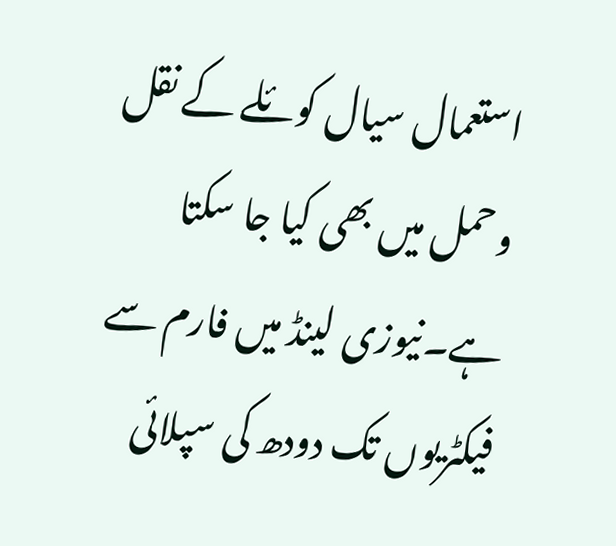استعمال سیال کوئلے کے نقل وحمل میں بھی کیا جا سکتا ہے۔نیوزی لینڈ میں فارم سے فیکٹریوں تک دودھ کی سپلائی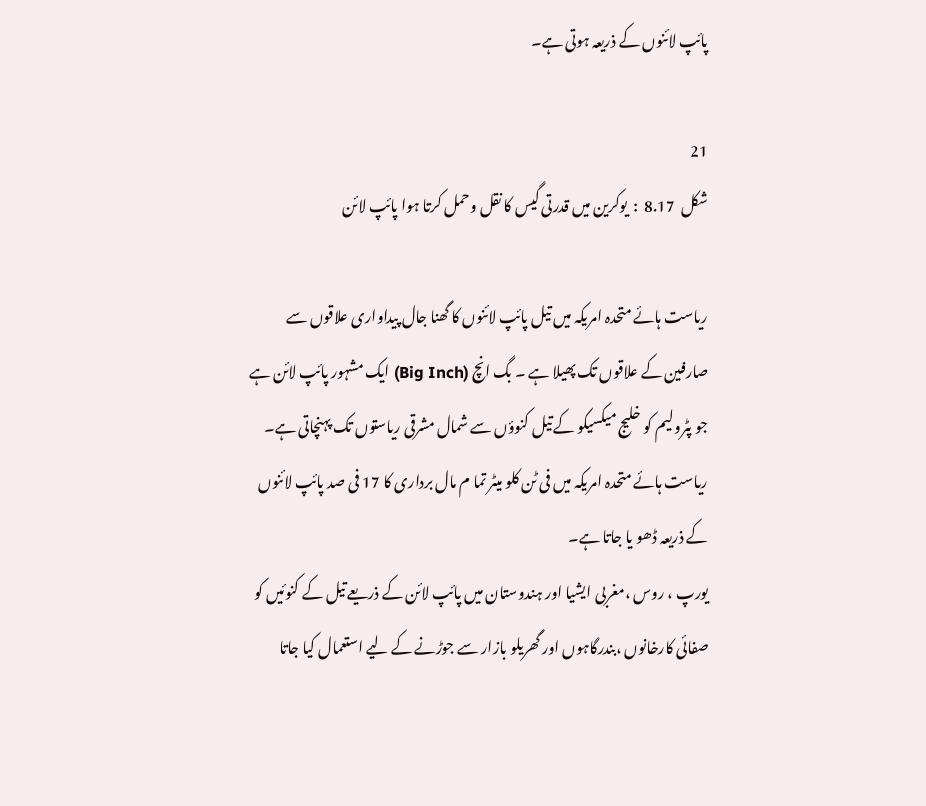پائپ لائنوں کے ذریعہ ہوتی ہے۔

21
شکل  8.17  :  یوکرین میں قدرتی گیس کا نقل وحمل کرتا ہوا پائپ لائن

ریاست ہائے متحدہ امریکہ میں تیل پائپ لائنوں کا گھنا جال پیداواری علاقوں سے صارفین کے علاقوں تک پھیلا ہے ۔ بگ انچ (Big Inch) ایک مشہور پائپ لائن ہے جو پٹرولیم کو خلیج میکسیکو کے تیل کنوؤں سے شمال مشرقی ریاستوں تک پہنچاتی ہے۔ ریاست ہائے متحدہ امریکہ میں فی ٹن کلو میٹر تما م مال برداری کا 17 فی صد پائپ لائنوں کے ذریعہ ڈھو یا جاتا ہے۔
یورپ ، روس ،مغربی ایشیا اور ہندوستان میں پائپ لائن کے ذریعے تیل کے کنوئیں کو صفائی کارخانوں ،بندرگاہوں اور گھریلو بازار سے جوڑنے کے لیے استعمال کیا جاتا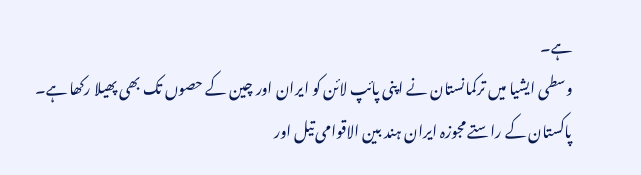ہے۔
وسطی ایشیا میں ترکمانستان نے اپنی پائپ لائن کو ایران اور چین کے حصوں تک بھی پھیلا رکھا ہے۔ پاکستان کے راستے مجوزہ ایران ہند بین الاقوامی تیل اور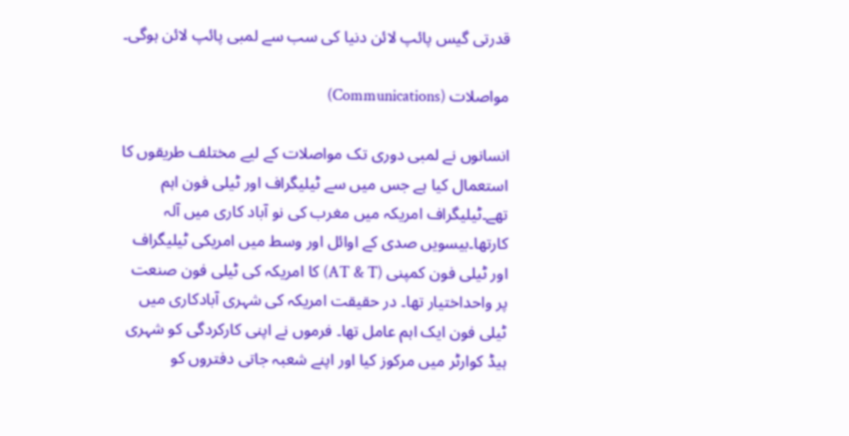قدرتی گیس پائپ لائن دنیا کی سب سے لمبی پائپ لائن ہوگی۔

مواصلات (Communications)

انسانوں نے لمبی دوری تک مواصلات کے لیے مختلف طریقوں کا استعمال کیا ہے جس میں سے ٹیلیگراف اور ٹیلی فون اہم تھے۔ٹیلیگراف امریکہ میں مغرب کی نو آباد کاری میں آلہ کارتھا۔بیسویں صدی کے اوائل اور وسط میں امریکی ٹیلیگراف اور ٹیلی فون کمپنی (AT & T) کا امریکہ کی ٹیلی فون صنعت پر واحداختیار تھا۔ در حقیقت امریکہ کی شہری آبادکاری میں ٹیلی فون ایک اہم عامل تھا۔ فرموں نے اپنی کارکردگی کو شہری ہیڈ کوارٹر میں مرکوز کیا اور اپنے شعبہ جاتی دفتروں کو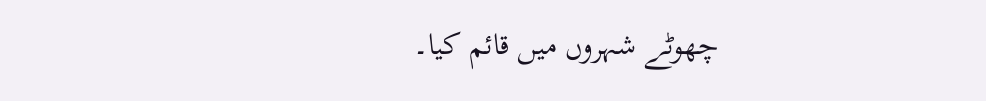چھوٹے شہروں میں قائم کیا۔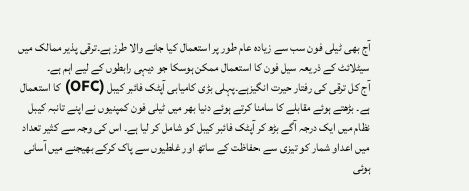آج بھی ٹیلی فون سب سے زیادہ عام طور پر استعمال کیا جانے والا طرز ہے۔ترقی پذیر ممالک میں سیٹلائٹ کے ذریعہ سیل فون کا استعمال ممکن ہوسکا جو دیہی رابطوں کے لیے اہم ہے۔
آج کل ترقی کی رفتار حیرت انگیزہے۔پہلی بڑی کامیابی آپٹک فائبر کیبل (OFC) کا استعمال ہے۔ بڑھتے ہوئے مقابلے کا سامنا کرتے ہوئے دنیا بھر میں ٹیلی فون کمپنیوں نے اپنے تانبہ کیبل نظام میں ایک درجہ آگے بڑھ کر آپٹک فائبر کیبل کو شامل کر لیا ہے۔ اس کی وجہ سے کثیر تعداد میں اعداو شمار کو تیزی سے ،حفاظت کے ساتھ اور غلطیوں سے پاک کرکے بھیجنے میں آسانی ہوئی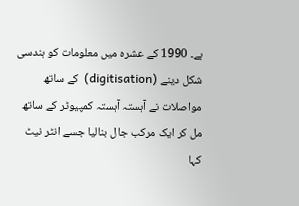ہے۔ 1990 کے عشرہ میں معلومات کو ہندسی شکل دینے (digitisation)  کے ساتھ مواصلات نے آہستہ آہستہ کمپیوٹر کے ساتھ مل کر ایک مرکب جال بنالیا جسے انٹر نیٹ کہا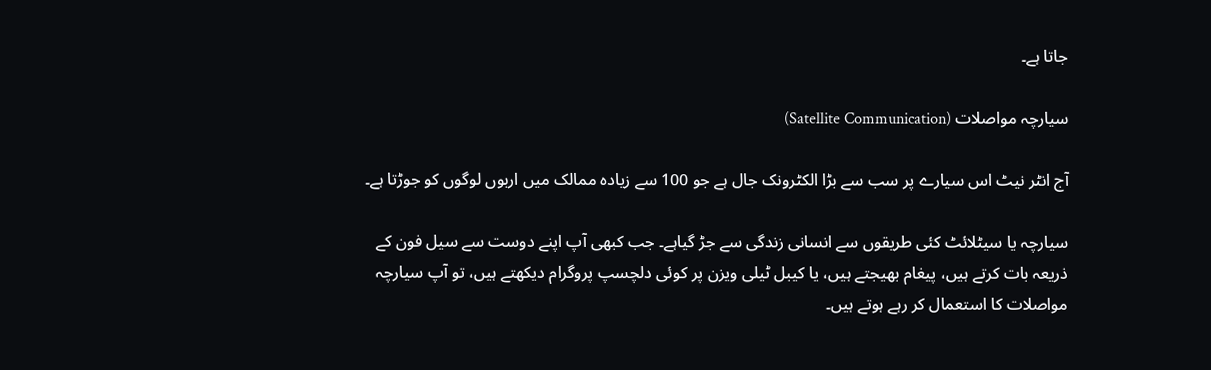جاتا ہے۔

سیارچہ مواصلات (Satellite Communication)

آج انٹر نیٹ اس سیارے پر سب سے بڑا الکٹرونک جال ہے جو 100 سے زیادہ ممالک میں اربوں لوگوں کو جوڑتا ہے۔

سیارچہ یا سیٹلائٹ کئی طریقوں سے انسانی زندگی سے جڑ گیاہے۔ جب کبھی آپ اپنے دوست سے سیل فون کے ذریعہ بات کرتے ہیں، پیغام بھیجتے ہیں، یا کیبل ٹیلی ویزن پر کوئی دلچسپ پروگرام دیکھتے ہیں، تو آپ سیارچہ مواصلات کا استعمال کر رہے ہوتے ہیں۔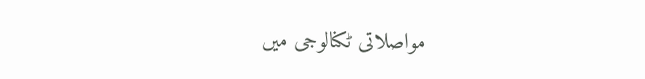مواصلاتی ٹکنالوجی میں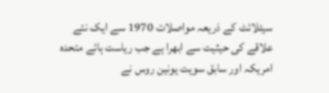سیٹلائٹ کے ذریعہ مواصلات 1970 سے ایک نئے علاقے کی حیثیت سے ابھرا ہے جب ریاست ہائے متحدہ امریکہ اور سابق سویت یونین روس نے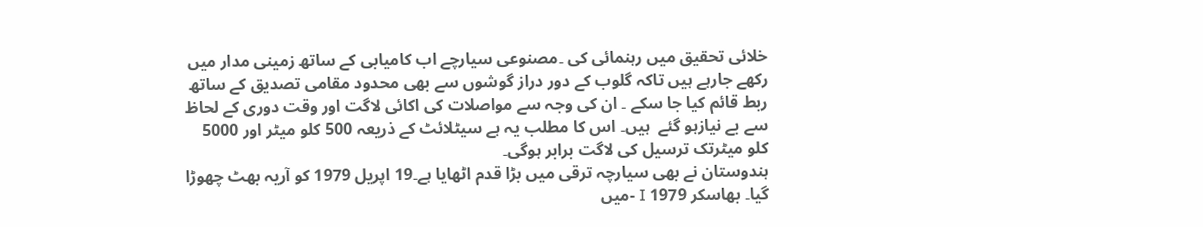خلائی تحقیق میں رہنمائی کی ۔مصنوعی سیارچے اب کامیابی کے ساتھ زمینی مدار میں رکھے جارہے ہیں تاکہ گلوب کے دور دراز گوشوں سے بھی محدود مقامی تصدیق کے ساتھ ربط قائم کیا جا سکے ۔ ان کی وجہ سے مواصلات کی اکائی لاگت اور وقت دوری کے لحاظ سے بے نیازہو گئے  ہیں۔ اس کا مطلب یہ ہے سیٹلائٹ کے ذریعہ 500 کلو میٹر اور 5000 کلو میٹرتک ترسیل کی لاگت برابر ہوگی۔
ہندوستان نے بھی سیارچہ ترقی میں بڑا قدم اٹھایا ہے۔19 اپریل 1979 کو آریہ بھٹ چھوڑا گیا۔ بھاسکر 1979 I -میں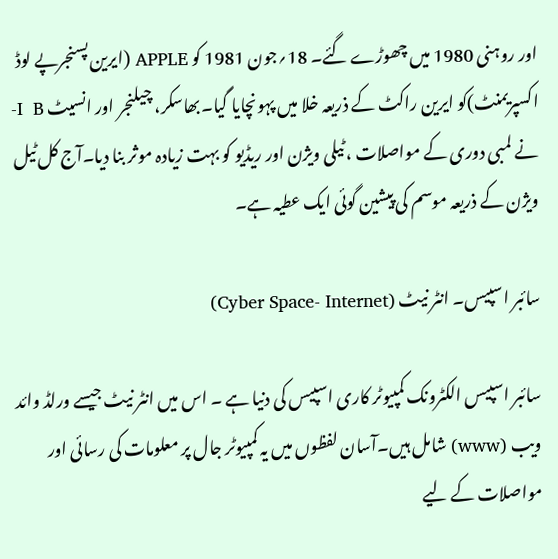اور روہنی 1980 میں چھوڑے گئے۔ 18؍جون 1981 کو APPLE (ایرین پسنجرپے لوڈ اکسپریمنٹ)کو ایرین راکٹ کے ذریعہ خلا میں پہونچایا گیا۔بھاسکر، چیلنجر اور انسیٹ I  B- نے لمبی دوری کے مواصلات ، ٹیلی ویژن اور ریڈیو کو بہت زیادہ موثر بنا دیا۔آج کل ٹیل ویژن کے ذریعہ موسم کی پیشین گوئی ایک عطیہ ہے۔

سائبر اسپیس۔ انٹر نیٹ (Cyber Space- Internet)

سائبر اسپیس الکٹرونک کمپیوٹر کاری اسپیس کی دنیا ہے ۔ اس میں انٹر نیٹ جیسے ورلڈ وائد ویب (www) شامل ہیں۔آسان لفظوں میں یہ کمپیوٹر جال پر معلومات کی رسائی اور مواصلات کے لیے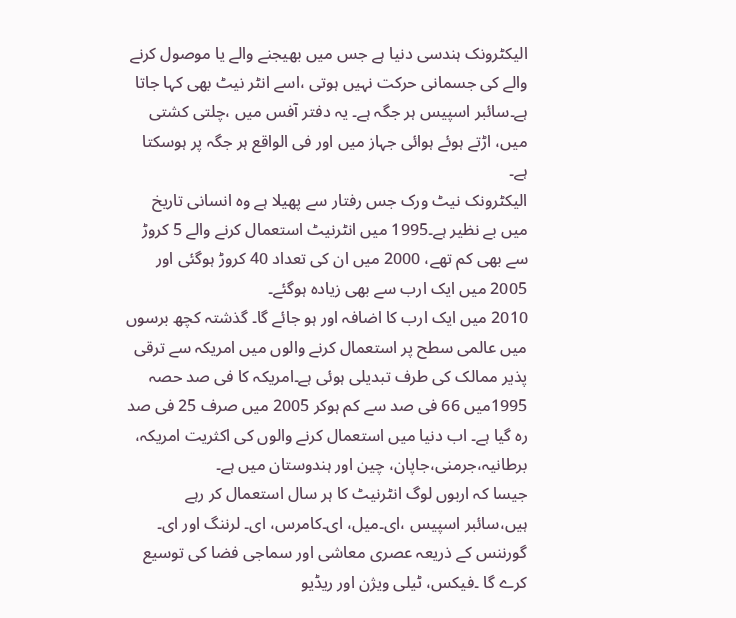الیکٹرونک ہندسی دنیا ہے جس میں بھیجنے والے یا موصول کرنے والے کی جسمانی حرکت نہیں ہوتی ،اسے انٹر نیٹ بھی کہا جاتا ہے۔سائبر اسپیس ہر جگہ ہے۔ یہ دفتر آفس میں ،چلتی کشتی میں، اڑتے ہوئے ہوائی جہاز میں اور فی الواقع ہر جگہ پر ہوسکتا ہے۔
الیکٹرونک نیٹ ورک جس رفتار سے پھیلا ہے وہ انسانی تاریخ میں بے نظیر ہے۔1995 میں انٹرنیٹ استعمال کرنے والے 5 کروڑ سے بھی کم تھے، 2000 میں ان کی تعداد 40 کروڑ ہوگئی اور 2005 میں ایک ارب سے بھی زیادہ ہوگئے۔
2010 میں ایک ارب کا اضافہ اور ہو جائے گا۔ گذشتہ کچھ برسوں میں عالمی سطح پر استعمال کرنے والوں میں امریکہ سے ترقی پذیر ممالک کی طرف تبدیلی ہوئی ہے۔امریکہ کا فی صد حصہ 1995میں 66 فی صد سے کم ہوکر 2005 میں صرف 25 فی صد رہ گیا ہے۔ اب دنیا میں استعمال کرنے والوں کی اکثریت امریکہ، برطانیہ،جرمنی،جاپان، چین اور ہندوستان میں ہے۔
جیسا کہ اربوں لوگ انٹرنیٹ کا ہر سال استعمال کر رہے ہیں،سائبر اسپیس ،ای۔میل، ای۔کامرس، ای۔ لرننگ اور ای۔ گورننس کے ذریعہ عصری معاشی اور سماجی فضا کی توسیع کرے گا ۔فیکس، ٹیلی ویژن اور ریڈیو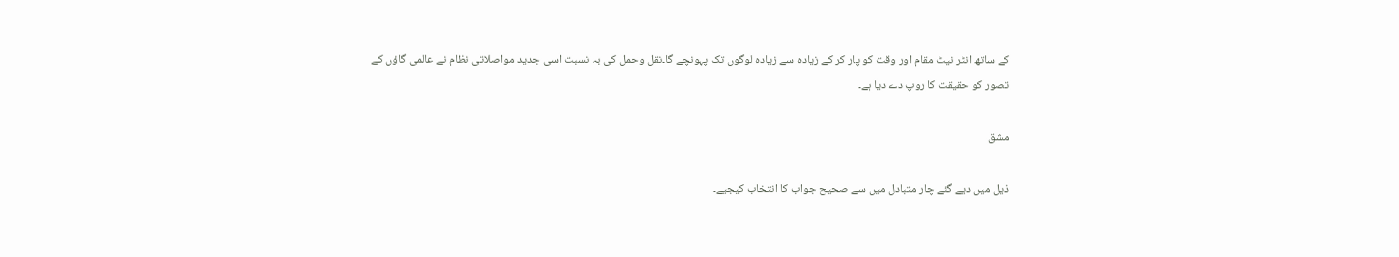کے ساتھ انٹر نیٹ مقام اور وقت کو پار کر کے زیادہ سے زیادہ لوگوں تک پہونچے گا۔نقل وحمل کی بہ نسبت اسی جدید مواصلاتی نظام نے عالمی گاؤں کے تصور کو حقیقت کا روپ دے دیا ہے۔

مشق

ذیل میں دیے گئے چار متبادل میں سے صحیح جواب کا انتخاب کیجیے۔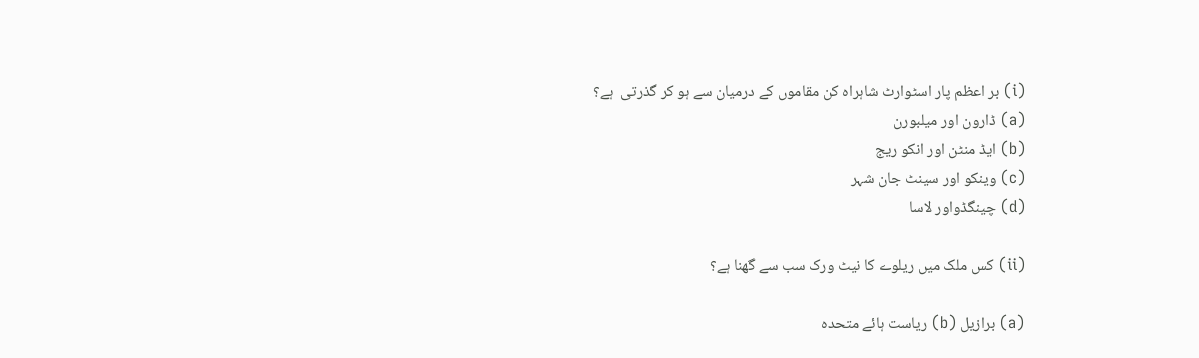(i) بر اعظم پار اسٹوارٹ شاہراہ کن مقاموں کے درمیان سے ہو کر گذرتی  ہے؟
(a) ڈارون اور میلبورن
(b) ایڈ منٹن اور انکو ریج
(c) وینکو اور سینٹ جان شہر
(d) چینگڈواور لاسا

(ii) کس ملک میں ریلوے کا نیٹ ورک سب سے گھنا ہے؟

(a) برازیل (b) ریاست ہائے متحدہ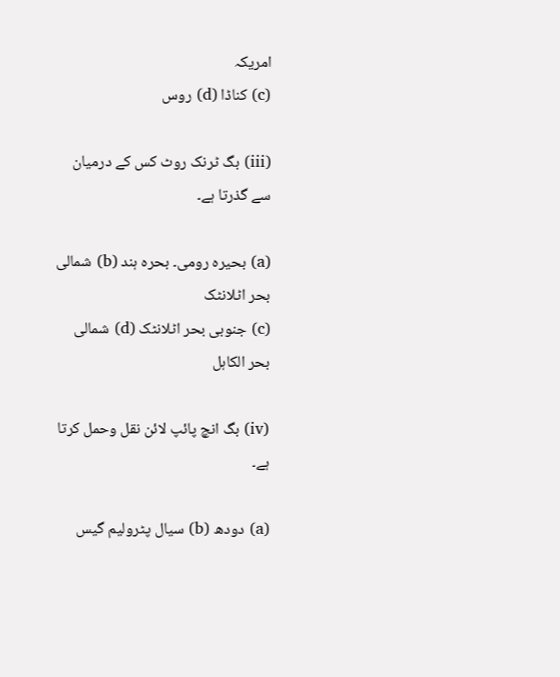امریکہ
(c) کناڈا (d) روس

(iii) بگ ٹرنک روٹ کس کے درمیان سے گذرتا ہے۔

(a) بحیرہ رومی۔ بحرہ ہند (b) شمالی بحر اٹلانٹک
(c) جنوبی بحر اٹلانٹک (d) شمالی بحر الکاہل

(iv) بگ انچ پائپ لائن نقل وحمل کرتا ہے۔

(a) دودھ (b) سیال پٹرولیم گیس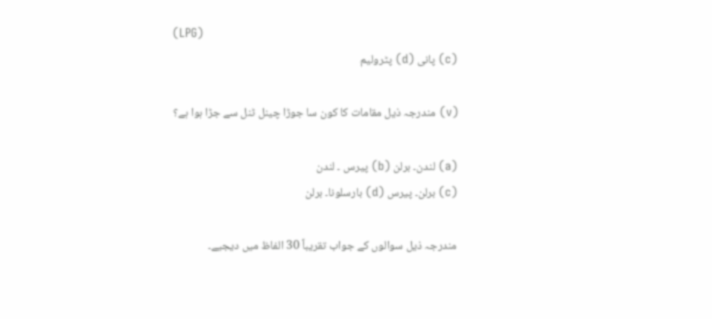(LPG)
(c) پانی (d) پٹرولیم

(v) مندرجہ ذیل مقامات کا کون سا جوڑا چینل ٹنل سے جڑا ہوا ہے؟

(a) لندن۔ برلن (b) پیرس ۔ لندن
(c) برلن۔ پیرس (d) بارسلونا۔ برلن

مندرجہ ذیل سوالوں کے جواب تقریباً 30 الفاظ میں دیجیے۔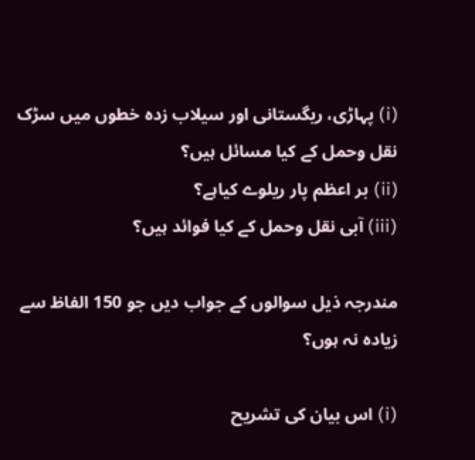(i) پہاڑی، ریگستانی اور سیلاب زدہ خطوں میں سڑک نقل وحمل کے کیا مسائل ہیں؟
(ii) بر اعظم پار ریلوے کیاہے؟
(iii) آبی نقل وحمل کے کیا فوائد ہیں؟

مندرجہ ذیل سوالوں کے جواب دیں جو 150 الفاظ سے زیادہ نہ ہوں؟

(i) اس بیان کی تشریح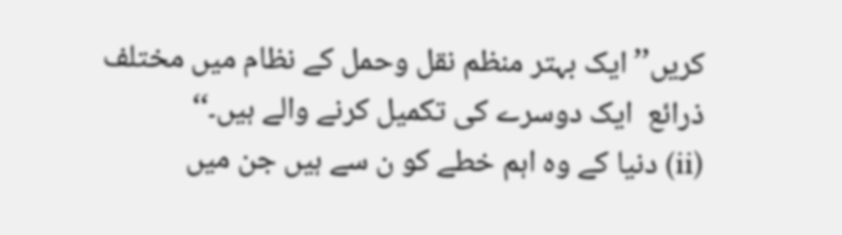کریں’’ایک بہتر منظم نقل وحمل کے نظام میں مختلف ذرائع  ایک دوسرے کی تکمیل کرنے والے ہیں۔‘‘
(ii) دنیا کے وہ اہم خطے کو ن سے ہیں جن میں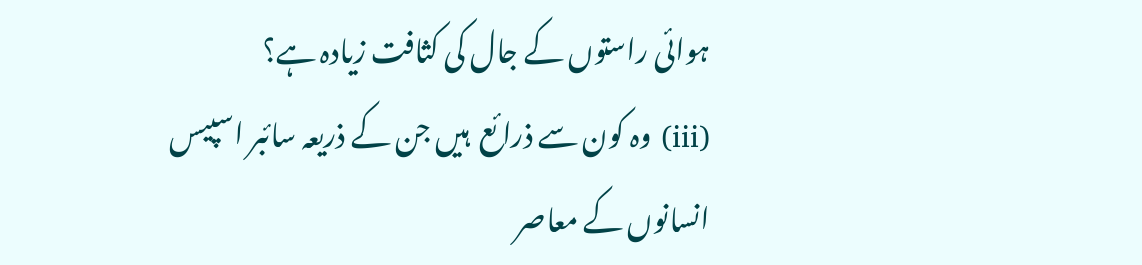ہوائی راستوں کے جال کی کثافت زیادہ ہے؟
(iii) وہ کون سے ذرائع  ہیں جن کے ذریعہ سائبر اسپیس انسانوں کے معاصر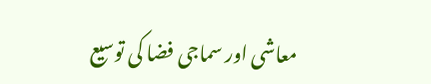معاشی اور سماجی فضا کی توسیع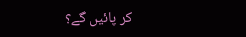کر پائیں گے؟